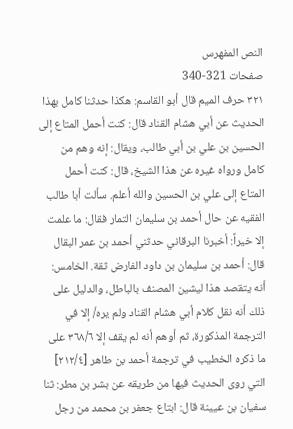النص المفهرس
صفحات 321-340
٣٢١ حرف الميم قال أبو القاسم: هكذا حدثنا كامل بهذا الحديث عن أبي هشام القناد قال: كنت أحمل المتاع إلى الحسين بن علي بن أبي طالب، ويقال: إنه وهم من كامل ورواه غيره عن هذا الشيخ، قال: كنت أحمل المتاع إلى علي بن الحسين والله أعلم. سألت أبا طالب الفقيه عن حال أحمد بن سليمان التمار فقال: ما علمت إلا خيراً: أخبرنا البرقاني حدثني أحمد بن عمر البقال قال: أحمد بن سليمان بن داود الفارض ثقة. الخامس: أنه يتقصد هذا ليشين المصنف بالباطل، والدليل على ذلك أنه نقل كلام أبي هشام القناد ولم يره/ إلا في الترجمة المذكورة، ثم أوهم أنه لم يقف إلا ٣٦٨/٦ على ما ذكره الخطيب في ترجمة أحمد بن طاهر [٢١٢/٤] التي روى الحديث فيها من طريقه عن بشر بن مطر: ثنا سفيان بن عيينة قال: ابتاع جعفر بن محمد من رجل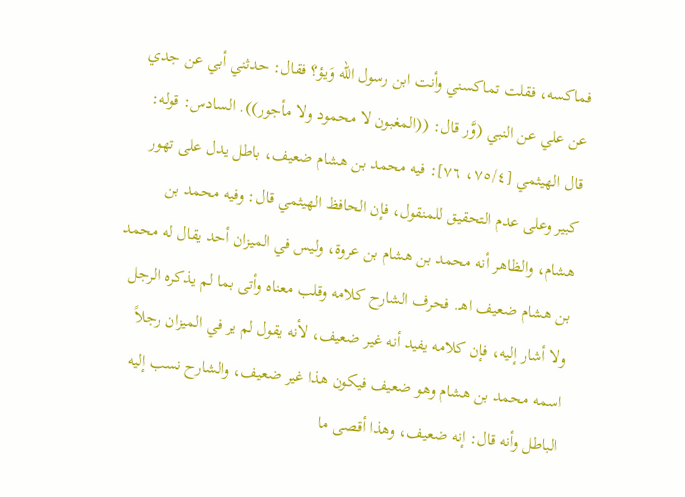فماكسه، فقلت تماكسني وأنت ابن رسول الله وَيؤ؟ فقال: حدثني أبي عن جدي عن علي عن النبي (وَّر قال: ((المغبون لا محمود ولا مأجور)). السادس: قوله: قال الهيثمي [٧٥/٤، ٧٦]: فيه محمد بن هشام ضعيف، باطل يدل على تهور كبير وعلى عدم التحقيق للمنقول، فإن الحافظ الهيثمي قال: وفيه محمد بن هشام، والظاهر أنه محمد بن هشام بن عروة، وليس في الميزان أحد يقال له محمد بن هشام ضعيف اهـ. فحرف الشارح كلامه وقلب معناه وأتى بما لم يذكره الرجل ولا أشار إليه، فإن كلامه يفيد أنه غير ضعيف، لأنه يقول لم ير في الميزان رجلاً اسمه محمد بن هشام وهو ضعيف فيكون هذا غير ضعيف، والشارح نسب إليه الباطل وأنه قال: إنه ضعيف، وهذا أقصى ما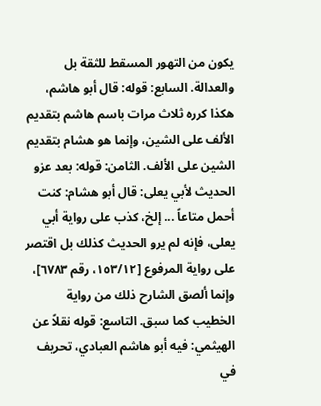يكون من التهور المسقط للثقة بل والعدالة. السابع: قوله: قال أبو هاشم، هكذا كرره ثلاث مرات باسم هاشم بتقديم الألف على الشين، وإنما هو هشام بتقديم الشين على الألف. الثامن: قوله: بعد عزو الحديث لأبي يعلى: قال أبو هشام: كنت أحمل متاعاً ... إلخ، كذب على رواية أبي يعلى، فإنه لم يرو الحديث كذلك بل اقتصر على رواية المرفوع [١٥٣/١٢، رقم ٦٧٨٣]، وإنما ألصق الشارح ذلك من رواية الخطيب كما سبق. التاسع: قوله نقلاً عن الهيثمي: فيه أبو هاشم العبادي، تحريف في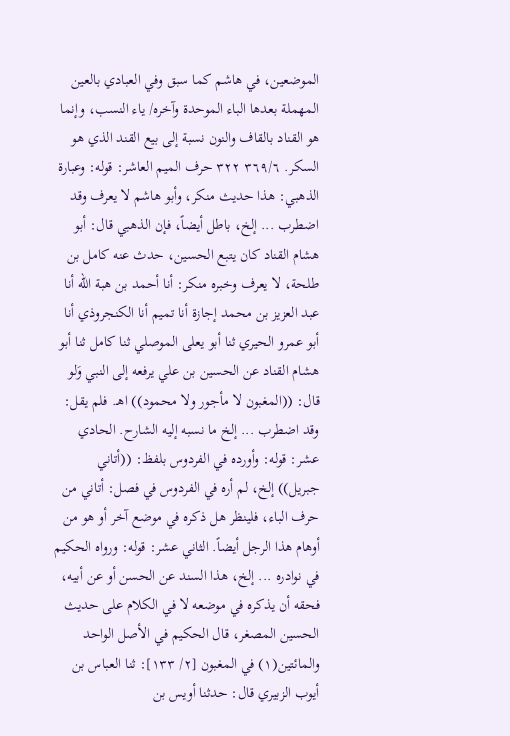الموضعين، في هاشم كما سبق وفي العبادي بالعين المهملة بعدها الباء الموحدة وآخره/ ياء النسب، وإنما هو القناد بالقاف والنون نسبة إلى بيع القند الذي هو السكر. ٣٦٩/٦ ٣٢٢ حرف الميم العاشر: قوله: وعبارة الذهبي: هذا حديث منكر، وأبو هاشم لا يعرف وقد اضطرب ... إلخ، باطل أيضاً، فإن الذهبي قال: أبو هشام القناد كان يتبع الحسين، حدث عنه كامل بن طلحة، لا يعرف وخبره منكر: أنا أحمد بن هبة الله أنا عبد العزيز بن محمد إجازة أنا تميم أنا الكنجروذي أنا أبو عمرو الحيري ثنا أبو يعلى الموصلي ثنا كامل ثنا أبو هشام القناد عن الحسين بن علي يرفعه إلى النبي وَلو قال: ((المغبون لا مأجور ولا محمود)) اهـ. فلم يقل: وقد اضطرب ... إلخ ما نسبه إليه الشارح. الحادي عشر: قوله: وأورده في الفردوس بلفظ: ((أتاني جبريل)) إلخ، لم أره في الفردوس في فصل: أتاني من حرف الباء، فلينظر هل ذكره في موضع آخر أو هو من أوهام هذا الرجل أيضاً. الثاني عشر: قوله: ورواه الحكيم في نوادره ... إلخ، هذا السند عن الحسن أو عن أبيه، فحقه أن يذكره في موضعه لا في الكلام على حديث الحسين المصغر، قال الحكيم في الأصل الواحد والمائتين(١) في المغبون [٢/ ١٣٣]: ثنا العباس بن أيوب الزبيري قال: حدثنا أويس بن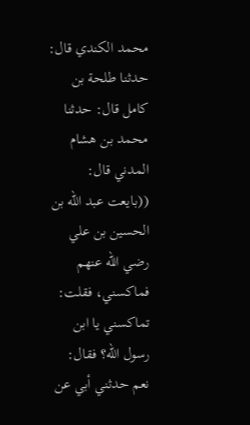محمد الکندي قال: حدثنا طلحة بن كامل قال: حدثنا محمد بن هشام المدني قال: ((بايعت عبد الله بن الحسين بن علي رضي الله عنهم فماكسني، فقلت: تماكسني يا ابن رسول الله؟ فقال: نعم حدثني أبي عن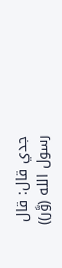جدي قال: قال رسول الله (وَّر))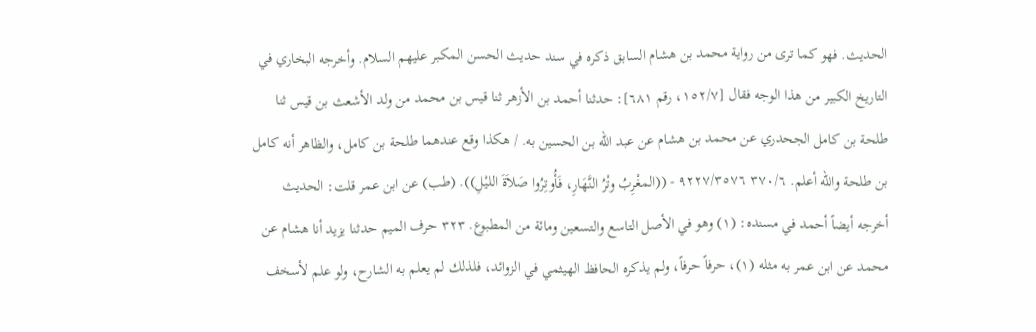الحديث. فهو كما ترى من رواية محمد بن هشام السابق ذكره في سند حديث الحسن المكبر عليهم السلام. وأخرجه البخاري في التاريخ الكبير من هذا الوجه فقال [١٥٢/٧، رقم ٦٨١]: حدثنا أحمد بن الأزهر ثنا قيس بن محمد من ولد الأشعث بن قيس ثنا طلحة بن كامل الجحدري عن محمد بن هشام عن عبد الله بن الحسين به. / هكذا وقع عندهما طلحة بن كامل، والظاهر أنه كامل بن طلحة والله أعلم. ٣٧٠/٦ ٩٢٢٧/٣٥٧٦ - ((المغْرِبُ وتْرُ النَّهَارِ، فَأُوتِرُوا صَلاَةَ الليْلِ)). (طب) عن ابن عمر قلت: الحديث أخرجه أيضاً أحمد في مسنده: (١) وهو في الأصل التاسع والتسعين ومائة من المطبوع. ٣٢٣ حرف الميم حدثنا يزيد أنا هشام عن محمد عن ابن عمر به مثله (١)، حرفاً حرفاً، ولم يذكره الحافظ الهيثمي في الزوائد، فلذلك لم يعلم به الشارح، ولو علم لأسخف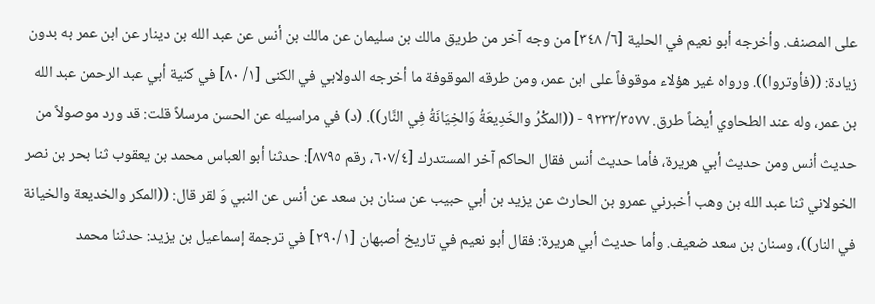على المصنف. وأخرجه أبو نعيم في الحلية [٦/ ٣٤٨] من وجه آخر من طريق مالك بن سليمان عن مالك بن أنس عن عبد الله بن دينار عن ابن عمر به بدون زيادة: ((فأوتروا)). ورواه غير هؤلاء موقوفاً على ابن عمر، ومن طرقه الموقوفة ما أخرجه الدولابي في الكنى [١/ ٨٠] في كنية أبي عبد الرحمن عبد الله بن عمر، وله عند الطحاوي أيضاً طرق. ٩٢٣٣/٣٥٧٧ - ((المكْرُ والخَدِيعَةُ وَالخِيَانَةُ فِي النَّار)). (د) في مراسيله عن الحسن مرسلاً قلت: قد ورد موصولاً من حديث أنس ومن حديث أبي هريرة، فأما حديث أنس فقال الحاكم آخر المستدرك [٦٠٧/٤، رقم ٨٧٩٥]: حدثنا أبو العباس محمد بن يعقوب ثنا بحر بن نصر الخولاني ثنا عبد الله بن وهب أخبرني عمرو بن الحارث عن يزيد بن أبي حبيب عن سنان بن سعد عن أنس عن النبي وَ لقر قال: ((المكر والخديعة والخيانة في النار))، وسنان بن سعد ضعيف. وأما حديث أبي هريرة: فقال أبو نعيم في تاريخ أصبهان [٢٩٠/١] في ترجمة إسماعيل بن يزيد: حدثنا محمد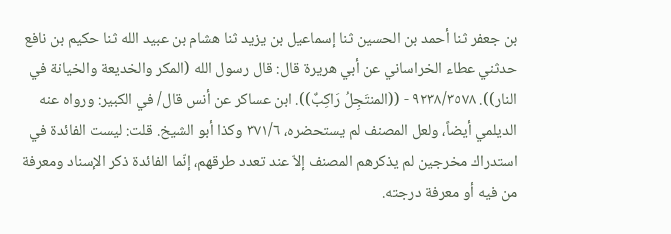بن جعفر ثنا أحمد بن الحسين ثنا إسماعيل بن يزيد ثنا هشام بن عبيد الله ثنا حكيم بن نافع حدثني عطاء الخراساني عن أبي هريرة قال: قال رسول الله (المكر والخديعة والخيانة في النار)). ٩٢٣٨/٣٥٧٨ - ((المنتَجِلُ رَاكِبٌ)). ابن عساكر عن أنس قال/ في الكبير: ورواه عنه الديلمي أيضاً، ولعل المصنف لم يستحضره، ٣٧١/٦ وكذا أبو الشيخ. قلت: ليست الفائدة في استدراك مخرجين لم يذكرهم المصنف إلاّ عند تعدد طرقهم، إنّما الفائدة ذكر الإسناد ومعرفة من فيه أو معرفة درجته.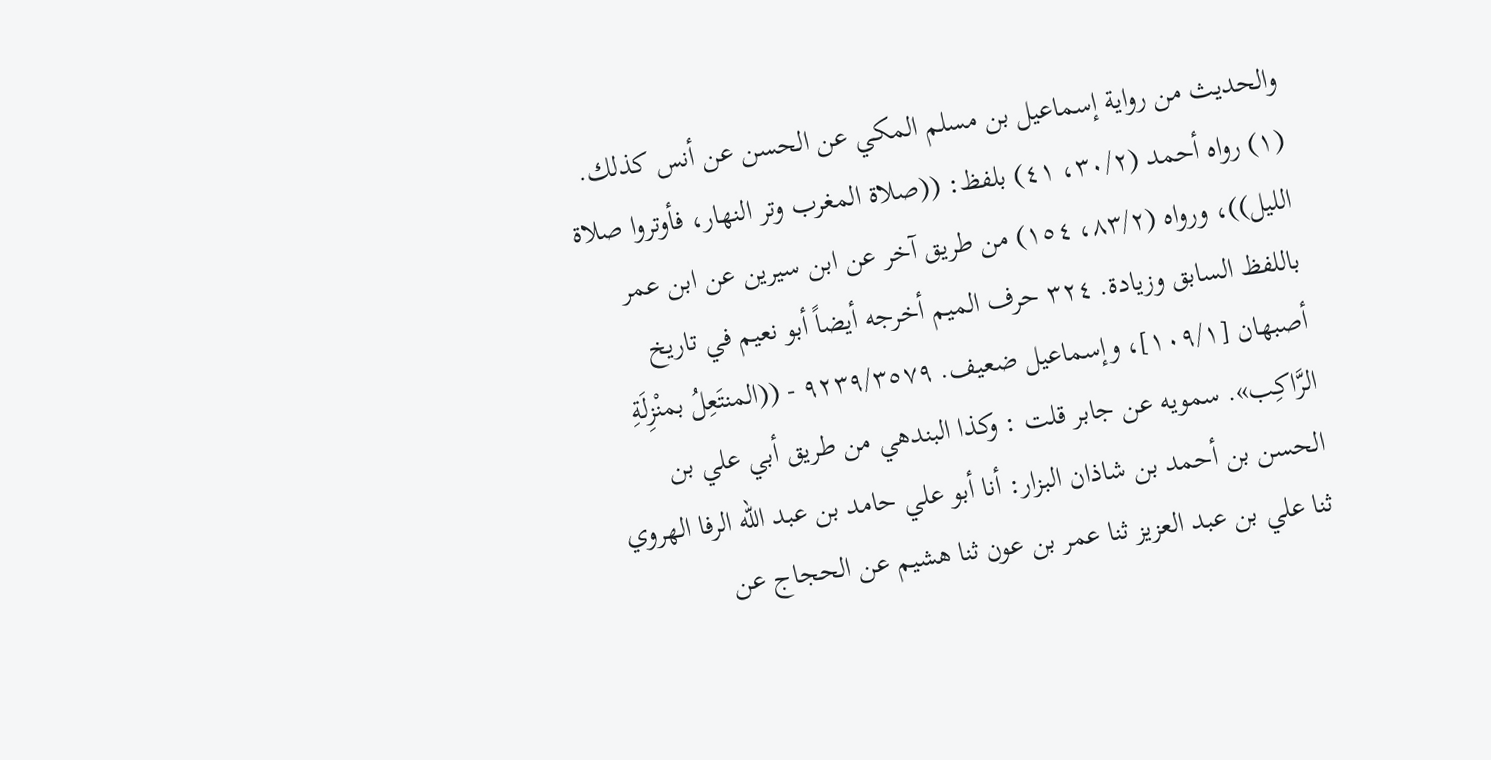والحديث من رواية إسماعيل بن مسلم المكي عن الحسن عن أنس كذلك. (١) رواه أحمد (٣٠/٢، ٤١) بلفظ: ((صلاة المغرب وتر النهار، فأوتروا صلاة الليل))، ورواه (٨٣/٢، ١٥٤) من طريق آخر عن ابن سيرين عن ابن عمر باللفظ السابق وزيادة. ٣٢٤ حرف الميم أخرجه أيضاً أبو نعيم في تاريخ أصبهان [١٠٩/١]، وإسماعيل ضعيف. ٩٢٣٩/٣٥٧٩ - ((المنتَعِلُ بمنْزِلَةِ الرَّاكِب». سمويه عن جابر قلت : وكذا البندهي من طريق أبي علي بن الحسن بن أحمد بن شاذان البزار: أنا أبو علي حامد بن عبد الله الرفا الهروي ثنا علي بن عبد العزيز ثنا عمر بن عون ثنا هشيم عن الحجاج عن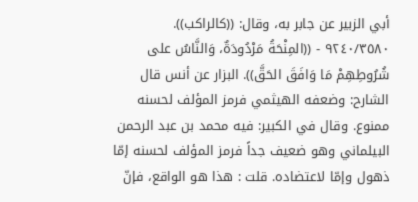أبي الزبير عن جابر به، وقال: ((كالراكب)). ٩٢٤٠/٣٥٨٠ - ((المِنْحَةُ مَرْدُودَةٌ، وَالنَّاسُ على شُرُوطِهِمْ مَا وَافَقَ الحَقَّ)). البزار عن أنس قال الشارح: وضعفه الهيثمي فرمز المؤلف لحسنه ممنوع. وقال في الكبير: فيه محمد بن عبد الرحمن البيلماني وهو ضعيف جداً فرمز المؤلف لحسنه إمّا ذهول وإمّا لاعتضاده. قلت : هذا هو الواقع، فإنّ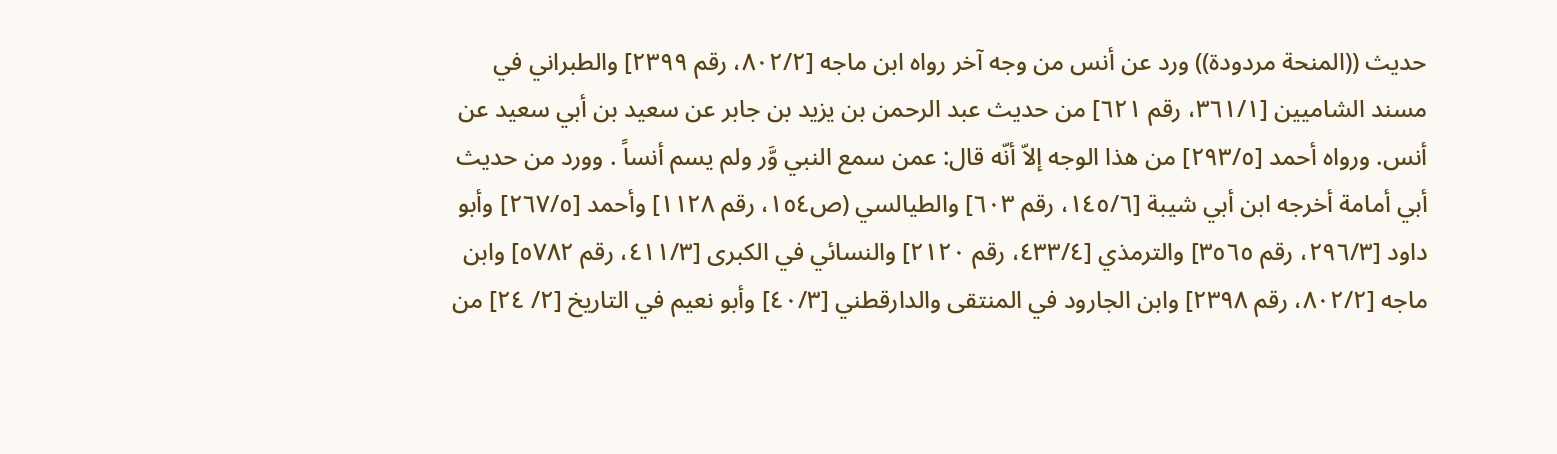حديث ((المنحة مردودة)) ورد عن أنس من وجه آخر رواه ابن ماجه [٨٠٢/٢، رقم ٢٣٩٩] والطبراني في مسند الشاميين [٣٦١/١، رقم ٦٢١] من حديث عبد الرحمن بن يزيد بن جابر عن سعيد بن أبي سعيد عن أنس. ورواه أحمد [٢٩٣/٥] من هذا الوجه إلاّ أنّه قال: عمن سمع النبي وَّر ولم يسم أنساً . وورد من حديث أبي أمامة أخرجه ابن أبي شيبة [١٤٥/٦، رقم ٦٠٣] والطيالسي (ص١٥٤، رقم ١١٢٨] وأحمد [٢٦٧/٥] وأبو داود [٢٩٦/٣، رقم ٣٥٦٥] والترمذي [٤٣٣/٤، رقم ٢١٢٠] والنسائي في الكبرى [٤١١/٣، رقم ٥٧٨٢] وابن ماجه [٨٠٢/٢، رقم ٢٣٩٨] وابن الجارود في المنتقى والدارقطني [٤٠/٣] وأبو نعيم في التاريخ [٢/ ٢٤] من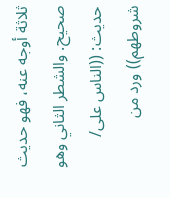ثلاثة أوجه عنه، فهو حديث صحيح. والشطر الثاني وهو حديث: ((الناس على/ شروطهم)) ورد من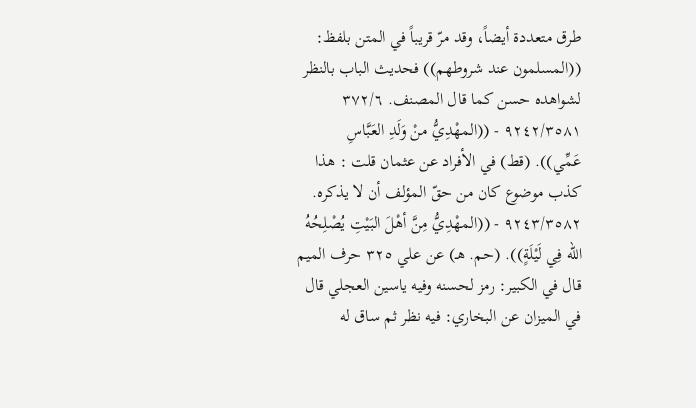طرق متعددة أيضاً، وقد مرّ قريباً في المتن بلفظ: ((المسلمون عند شروطهم)) فحديث الباب بالنظر لشواهده حسن كما قال المصنف. ٣٧٢/٦ ٩٢٤٢/٣٥٨١ - ((المهْدِيُّ منْ وَلَدِ العَبَّاسِ عَمِّي)). (قط) في الأفراد عن عثمان قلت : هذا كذب موضوع كان من حقّ المؤلف أن لا يذكره. ٩٢٤٣/٣٥٨٢ - ((المهْدِيُّ مِنَّ أهْلَ البَيْتِ يُصْلِحُهُ الله فِي لَيْلَةٍ)). (حم. هـ) عن علي ٣٢٥ حرف الميم قال في الكبير: رمز لحسنه وفيه ياسين العجلي قال في الميزان عن البخاري: فيه نظر ثم ساق له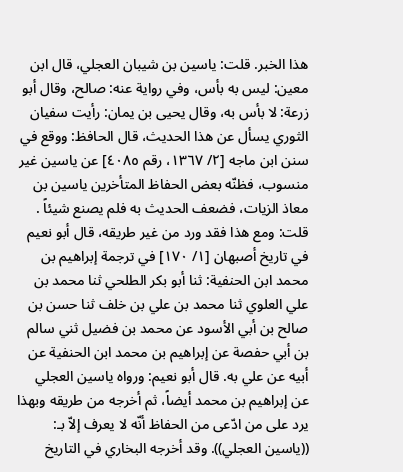هذا الخبر. قلت: ياسين بن شيبان العجلي، قال ابن معين: ليس به بأس، وفي رواية عنه: صالح، وقال أبو زرعة: لا بأس به، وقال يحيى بن يمان: رأيت سفيان الثوري يسأل عن هذا الحديث، قال الحافظ: ووقع في سنن ابن ماجه [٢/ ١٣٦٧، رقم ٤٠٨٥] عن ياسين غير منسوب، فظنّه بعض الحفاظ المتأخرين ياسين بن معاذ الزيات، فضعف الحديث به فلم يصنع شيئاً . قلت: ومع هذا فقد ورد من غير طريقه، قال أبو نعيم في تاريخ أصبهان [١/ ١٧٠] في ترجمة إبراهيم بن محمد ابن الحنفية: ثنا أبو بكر الطلحي ثنا محمد بن علي العلوي ثنا محمد بن علي بن خلف ثنا حسن بن صالح بن أبي الأسود عن محمد بن فضيل ثني سالم بن أبي حفصة عن إبراهيم بن محمد ابن الحنفية عن أبيه عن علي به. قال أبو نعيم: ورواه ياسين العجلي عن إبراهيم بن محمد أيضاً، ثم أخرجه من طريقه وبهذا يرد على من ادّعى من الحفاظ أنّه لا يعرف إلاّ بـ: ((ياسين العجلي)). وقد أخرجه البخاري في التاريخ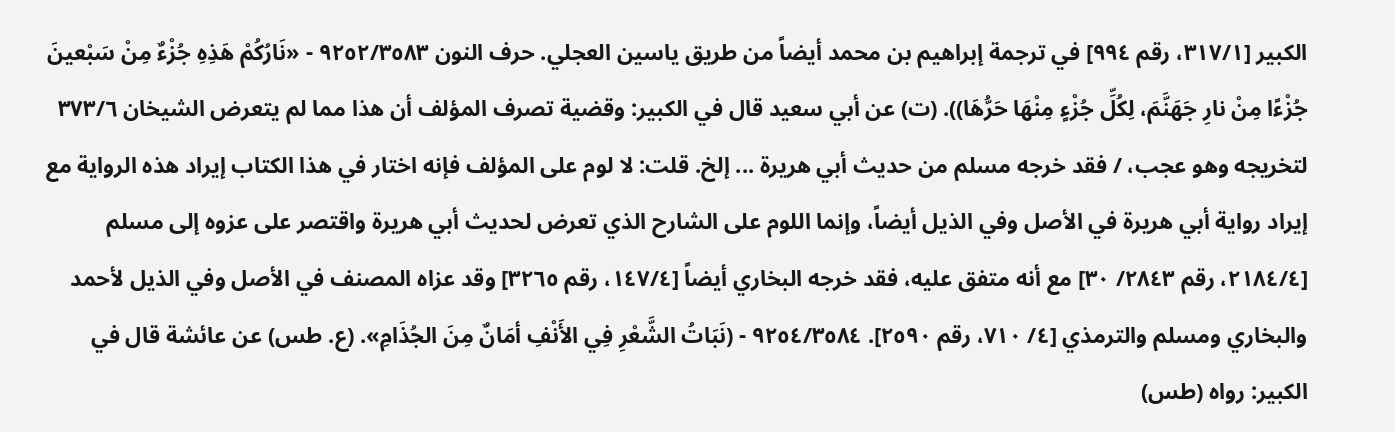الكبير [٣١٧/١، رقم ٩٩٤] في ترجمة إبراهيم بن محمد أيضاً من طريق ياسين العجلي. حرف النون ٩٢٥٢/٣٥٨٣ - «نَارُكُمْ هَذِهِ جُزْءٌ مِنْ سَبْعينَ جُزْءًا مِنْ نارِ جَهَنَّمَ، لِكُلِّ جُزْءٍ مِنْهَا حَرُّهَا)). (ت) عن أبي سعيد قال في الكبير: وقضية تصرف المؤلف أن هذا مما لم يتعرض الشيخان ٣٧٣/٦ لتخريجه وهو عجب، / فقد خرجه مسلم من حديث أبي هريرة ... إلخ. قلت: لا لوم على المؤلف فإنه اختار في هذا الكتاب إيراد هذه الرواية مع إيراد رواية أبي هريرة في الأصل وفي الذيل أيضاً، وإنما اللوم على الشارح الذي تعرض لحديث أبي هريرة واقتصر على عزوه إلى مسلم [٢١٨٤/٤، رقم ٢٨٤٣/ ٣٠] مع أنه متفق عليه، فقد خرجه البخاري أيضاً [١٤٧/٤، رقم ٣٢٦٥] وقد عزاه المصنف في الأصل وفي الذيل لأحمد والبخاري ومسلم والترمذي [٤/ ٧١٠، رقم ٢٥٩٠]. ٩٢٥٤/٣٥٨٤ - (نَبَاتُ الشَّعْرِ فِي الأَنْفِ أمَانٌ مِنَ الجُذَامِ». (ع. طس) عن عائشة قال في الكبير: رواه (طس)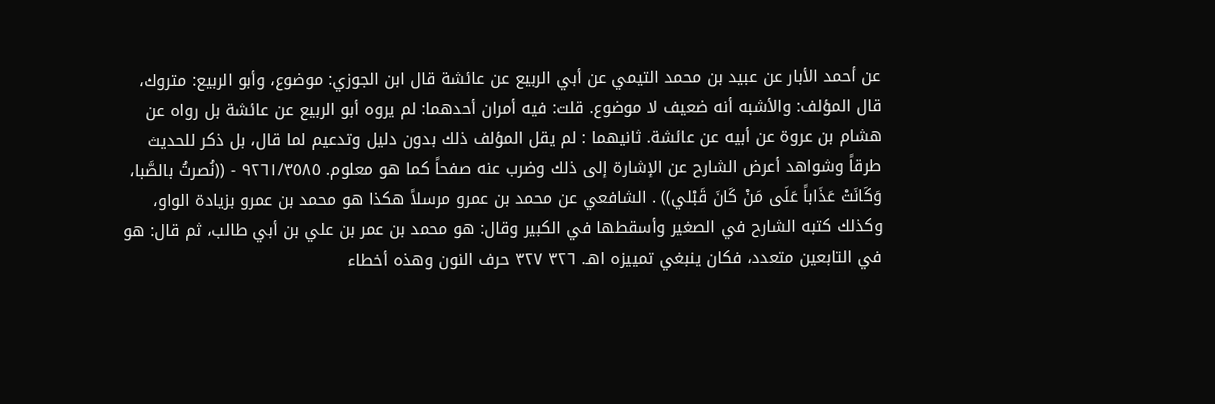عن أحمد الأبار عن عبيد بن محمد التيمي عن أبي الربيع عن عائشة قال ابن الجوزي: موضوع، وأبو الربيع: متروك، قال المؤلف: والأشبه أنه ضعيف لا موضوع. قلت: فيه أمران أحدهما: لم يروه أبو الربيع عن عائشة بل رواه عن هشام بن عروة عن أبيه عن عائشة. ثانيهما : لم يقل المؤلف ذلك بدون دليل وتدعيم لما قال، بل ذكر للحديث طرقاً وشواهد أعرض الشارح عن الإشارة إلى ذلك وضرب عنه صفحاً كما هو معلوم. ٩٢٦١/٣٥٨٥ - ((نُصرتُ بالصَّبا، وَكَانَتْ عَذَاباً عَلَى مَنْ كَانَ قَبْلي)) . الشافعي عن محمد بن عمرو مرسلاً هكذا هو محمد بن عمرو بزيادة الواو، وكذلك كتبه الشارح في الصغير وأسقطها في الكبير وقال: هو محمد بن عمر بن علي بن أبي طالب، ثم قال: هو في التابعين متعدد، فكان ينبغي تمييزه اهـ. ٣٢٦ ٣٢٧ حرف النون وهذه أخطاء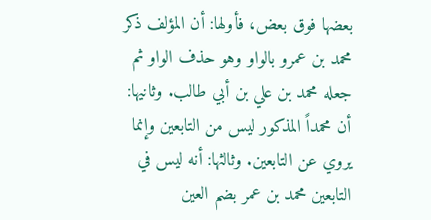بعضها فوق بعض، فأولها: أن المؤلف ذكر محمد بن عمرو بالواو وهو حذف الواو ثم جعله محمد بن علي بن أبي طالب. وثانيها: أن محمداً المذكور ليس من التابعين وإنما يروي عن التابعين. وثالثها: أنه ليس في التابعين محمد بن عمر بضم العين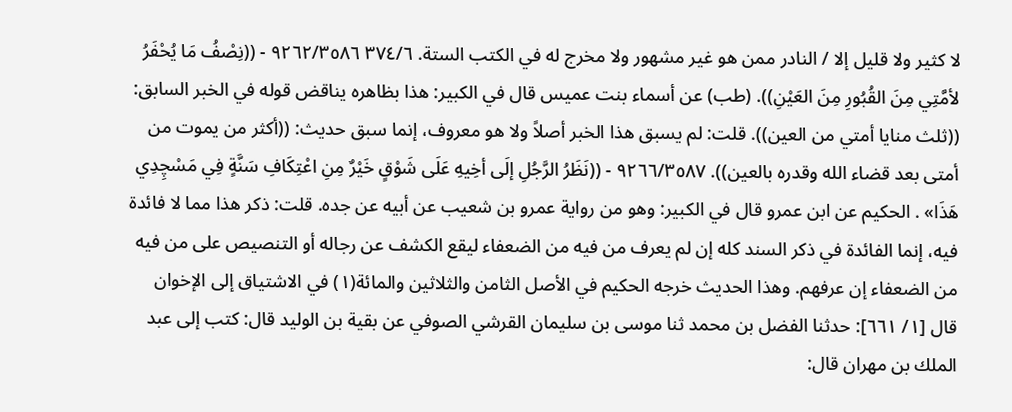لا كثير ولا قليل إلا / النادر ممن هو غير مشهور ولا مخرج له في الكتب الستة. ٣٧٤/٦ ٩٢٦٢/٣٥٨٦ - ((نِصْفُ مَا يُحْفَرُ لأمَّتِي مِنَ القُبُورِ مِنَ العَيْنِ)). (طب) عن أسماء بنت عميس قال في الكبير: هذا بظاهره يناقض قوله في الخبر السابق: ((ثلث منايا أمتي من العين)). قلت: لم يسبق هذا الخبر أصلاً ولا هو معروف، إنما سبق حديث: ((أكثر من يموت من أمتى بعد قضاء الله وقدره بالعين)). ٩٢٦٦/٣٥٨٧ - ((نَظَرُ الرَّجُلِ إلَى أخِيهِ عَلَى شَوْقٍ خَيْرٌ مِنِ اعْتِكَافِ سَنَّةٍ فِي مَسْچِدِي هَذَا» . الحكيم عن ابن عمرو قال في الكبير: وهو من رواية عمرو بن شعيب عن أبيه عن جده. قلت: ذكر هذا مما لا فائدة فيه، إنما الفائدة في ذكر السند كله إن لم يعرف من فيه من الضعفاء ليقع الكشف عن رجاله أو التنصيص على من فيه من الضعفاء إن عرفهم. وهذا الحديث خرجه الحكيم في الأصل الثامن والثلاثين والمائة(١) في الاشتياق إلى الإخوان قال [١/ ٦٦١]: حدثنا الفضل بن محمد ثنا موسى بن سليمان القرشي الصوفي عن بقية بن الوليد قال: كتب إلى عبد الملك بن مهران قال: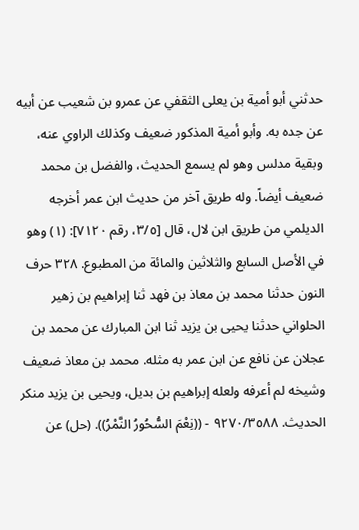حدثني أبو أمية بن يعلى الثقفي عن عمرو بن شعيب عن أبيه عن جده به. وأبو أمية المذكور ضعيف وكذلك الراوي عنه، وبقية مدلس وهو لم يسمع الحديث، والفضل بن محمد ضعيف أيضاً. وله طريق آخر من حديث ابن عمر أخرجه الديلمي من طريق ابن لال، قال [٣/٥، رقم ٧١٢٠]: (١) وهو في الأصل السابع والثلاثين والمائة من المطبوع. ٣٢٨ حرف النون حدثنا محمد بن معاذ بن فهد ثنا إبراهيم بن زهير الحلواني حدثنا يحيى بن يزيد ثنا ابن المبارك عن محمد بن عجلان عن نافع عن ابن عمر به مثله. محمد بن معاذ ضعيف وشيخه لم أعرفه ولعله إبراهيم بن بديل، ويحيى بن یزید منکر الحديث. ٩٢٧٠/٣٥٨٨ - ((نِعْمَ السُّحُورُ النَّمْرُ)). (حل) عن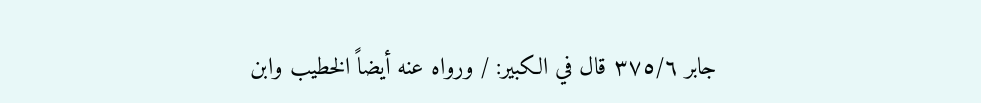جابر ٣٧٥/٦ قال في الكبير: / ورواه عنه أيضاً الخطيب وابن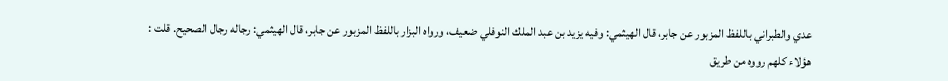عدي والطبراني باللفظ المزبور عن جابر، قال الهيثمي: وفيه يزيد بن عبد الملك النوفلي ضعيف، ورواه البزار باللفظ المزبور عن جابر، قال الهيثمي: رجاله رجال الصحيح. قلت : هؤلاء كلهم رووه من طريق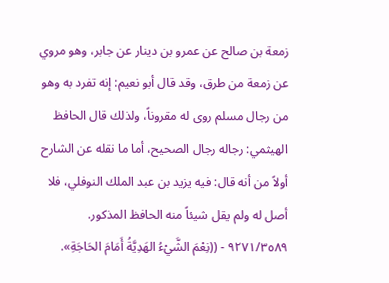زمعة بن صالح عن عمرو بن دينار عن جابر، وهو مروي عن زمعة من طرق، وقد قال أبو نعيم: إنه تفرد به وهو من رجال مسلم روى له مقروناً، ولذلك قال الحافظ الهيثمي: رجاله رجال الصحيح، أما ما نقله عن الشارح أولاً من أنه قال: فيه يزيد بن عبد الملك النوفلي، فلا أصل له ولم يقل شيئاً منه الحافظ المذكور. ٩٢٧١/٣٥٨٩ - ((نِعْمَ الشَّيْءُ الهَدِيَّةُ أَمَامَ الحَاجَةِ».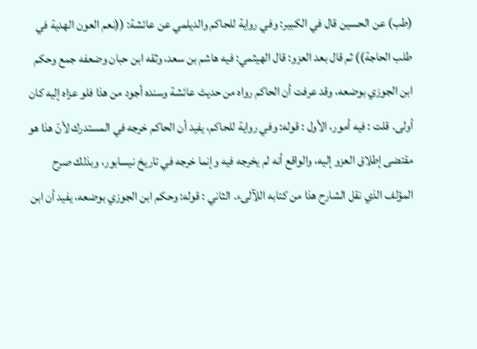(طب) عن الحسين قال في الكبير: وفي رواية للحاكم والديلمي عن عائشة: ((نعم العون الهدية في طلب الحاجة)) ثم قال بعد العزو: قال الهيثمي: فيه هاشم بن سعد، وثقه ابن حبان وضعفه جمع وحكم ابن الجوزي بوضعه، وقد عرفت أن الحاكم رواه من حديث عائشة وسنده أجود من هذا فلو عزاه إليه كان أولى. قلت : فيه أمور، الأول : قوله: وفي رواية للحاكم، يفيد أن الحاكم خرجه في المستدرك لأنّ هذا هو مقتضى إطلاق العزو إليه، والواقع أنه لم يخرجه فيه وإنما خرجه في تاريخ نيسابور، وبذلك صرح المؤلف الذي نقل الشارح هذا من كتابه اللآلىء. الثاني : قوله: وحكم ابن الجوزي بوضعه، يفيد أن ابن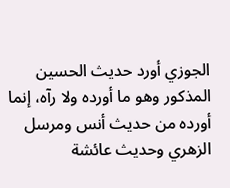الجوزي أورد حديث الحسين المذكور وهو ما أورده ولا رآه، إنما أورده من حديث أنس ومرسل الزهري وحديث عائشة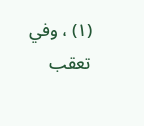(١) ، وفي تعقب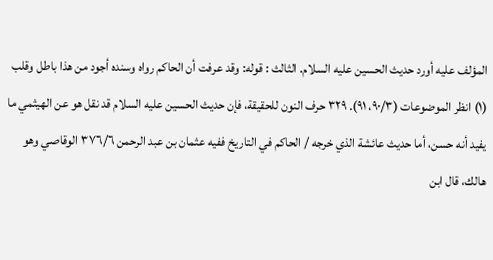المؤلف عليه أورد حديث الحسين عليه السلام. الثالث : قوله: وقد عرفت أن الحاكم رواه وسنده أجود من هذا باطل وقلب (١) انظر الموضوعات (٩٠/٣، ٩١). ٣٢٩ حرف النون للحقيقة، فإن حديث الحسين عليه السلام قد نقل هو عن الهيثمي ما يفيد أنه حسن، أما حديث عائشة الذي خرجه / الحاكم في التاريخ ففيه عثمان بن عبد الرحمن ٣٧٦/٦ الوقاصي وهو هالك، قال ابن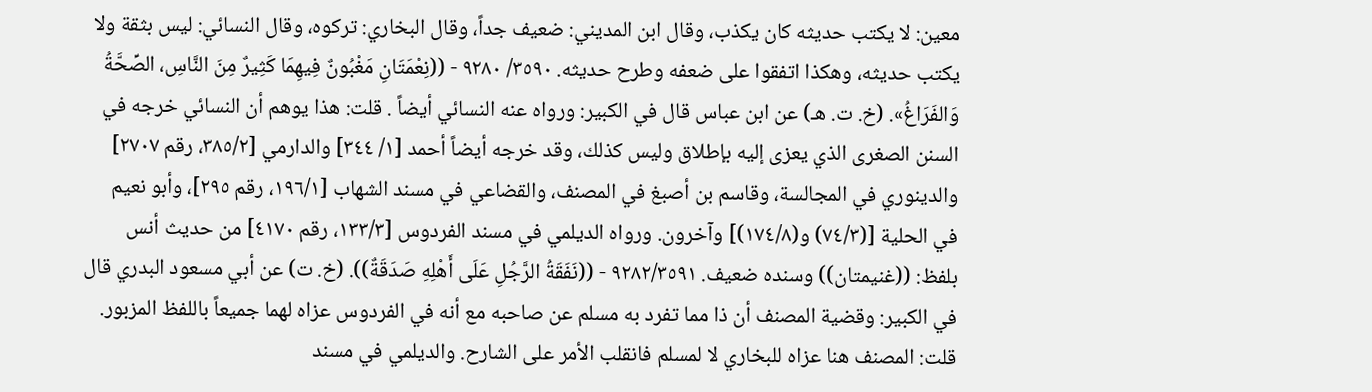معين: لا يكتب حديثه كان يكذب، وقال ابن المديني: ضعيف جداً، وقال البخاري: تركوه، وقال النسائي: ليس بثقة ولا يكتب حديثه، وهكذا اتفقوا على ضعفه وطرح حديثه. ٣٥٩٠/ ٩٢٨٠ - ((نِعْمَتَانِ مَغْبُونٌ فِيهِمَا كَثِيرٌ مِنَ النَّاسِ، الصِّحَّةُ وَالفَرَاغُ». (خ. ت. هـ) عن ابن عباس قال في الكبير: ورواه عنه النسائي أيضاً . قلت: هذا يوهم أن النسائي خرجه في السنن الصغرى الذي يعزى إليه بإطلاق وليس كذلك، وقد خرجه أيضاً أحمد [١/ ٣٤٤] والدارمي [٣٨٥/٢، رقم ٢٧٠٧] والدينوري في المجالسة، وقاسم بن أصبغ في المصنف، والقضاعي في مسند الشهاب [١٩٦/١، رقم ٢٩٥]، وأبو نعيم في الحلية [(٧٤/٣) و(١٧٤/٨)] وآخرون. ورواه الديلمي في مسند الفردوس [١٣٣/٣، رقم ٤١٧٠] من حديث أنس بلفظ: ((غنيمتان)) وسنده ضعيف. ٩٢٨٢/٣٥٩١ - ((نَفَقَةُ الرَّجُلِ عَلَى أَهْلِهِ صَدَقَةٌ)). (خ. ت) عن أبي مسعود البدري قال في الكبير: وقضية المصنف أن ذا مما تفرد به مسلم عن صاحبه مع أنه في الفردوس عزاه لهما جميعاً باللفظ المزبور. قلت: المصنف هنا عزاه للبخاري لا لمسلم فانقلب الأمر على الشارح. والديلمي في مسند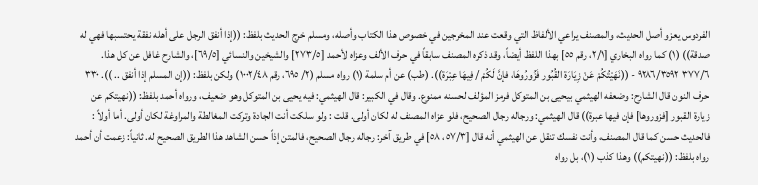الفردوس يعزو أصل الحديث، والمصنف يراعي الألفاظ التي وقعت عند المخرجين في خصوص هذا الكتاب وأصله، ومسلم خرج الحديث بلفظ: ((إذا أنفق الرجل على أهله نفقة يحتسبها فهي له صدقة)) (١) كما رواه البخاري [٢/١، رقم ٥٥] بهذا اللفظ أيضاً، وقد ذكره المصنف سابقاً في حرف الألف وعزاه لأحمد [٢٧٣/٥] والشيخين والنسائي [٦٩/٥]، والشارح غافل عن كل هذا. ٣٧٧/٦ ٩٢٨٦/٣٥٩٢ - ((نَهَيْتُكُمْ عَنْ زِيَارَة القُبُور فَزُورُوهَا، فإنَّ لَكُمْ / فِيهَا عِبْرَة)). (طب) عن أم سلمة (١) رواه مسلم (٢/ ٦٩٥، رقم ١٠٠٢/٤٨) ولكن بلفظ: ((إن المسلم إذا أنفق .. )). ٣٣٠ حرف النون قال الشارح: وضعفه الهيثمي بيحيى بن المتوكل فرمز المؤلف لحسنه ممنوع. وقال في الكبير: قال الهيثمي: فيه يحيى بن المتوكل وهو ضعيف، ورواه أحمد بلفظ: ((نهيتكم عن زيارة القبور [فزوروها] فإن فيها عبرة)) قال الهيثمي: ورجاله رجال الصحيح، فلو عزاه المصنف له لكان أولى. قلت : ولو سلكت أنت الجادة وتركت المغالطة والمراوغة لكان أولى. أما أولاً : فالحديث حسن كما قال المصنف، وأنت نفسك تنقل عن الهيثمي أنه قال [٥٧/٣، ٥٨] في طريق آخر: رجاله رجال الصحيح، فالمتن إذاً حسن الشاهد هذا الطريق الصحيح له. ثانياً: زعمت أن أحمد رواه بلفظ: ((نهيتكم)) وهذا كذب (١)، بل رواه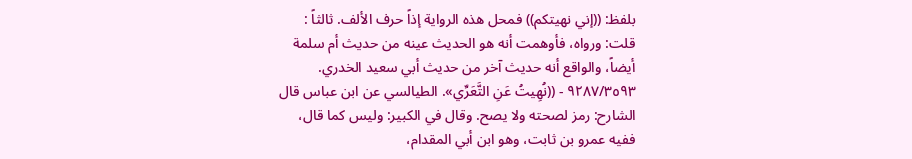بلفظ: ((إني نهيتكم)) فمحل هذه الرواية إذاً حرف الألف. ثالثاً : قلت: ورواه، فأوهمت أنه هو الحديث عينه من حديث أم سلمة أيضاً، والواقع أنه حديث آخر من حديث أبي سعيد الخدري. ٩٢٨٧/٣٥٩٣ - ((نُهِيتُ عَنِ التَّعَرِّي». الطيالسي عن ابن عباس قال الشارح: رمز لصحته ولا يصح. وقال في الكبير: وليس كما قال، ففيه عمرو بن ثابت، وهو ابن أبي المقدام،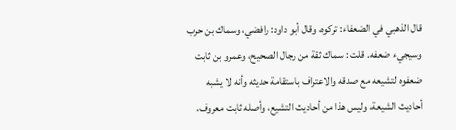قال الذهبي في الضعفاء: تركوه، وقال أبو داود: رافضي، وسماك بن حرب وسیجيء ضعفه. قلت : سماك ثقة من رجال الصحيح، وعمرو بن ثابت ضعفوه لتشيعه مع صدقه والاعتراف باستقامة حديثه وأنه لا يشبه أحاديث الشيعة، وليس هذا من أحاديث التشيع، وأصله ثابت معروف،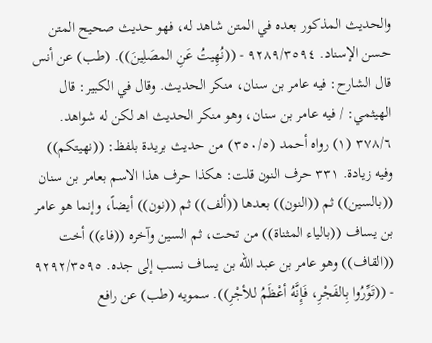والحديث المذكور بعده في المتن شاهد له، فهو حديث صحيح المتن حسن الإسناد. ٩٢٨٩/٣٥٩٤ - ((نُهِيتُ عَنِ المصَلِينَ)). (طب) عن أنس قال الشارح: فيه عامر بن سنان، منكر الحديث. وقال في الكبير: قال الهيثمي: / فيه عامر بن سنان، وهو منكر الحديث اهـ لکن له شواهد. ٣٧٨/٦ (١) رواه أحمد (٣٥٠/٥) من حديث بريدة بلفظ: ((نهيتكم)) وفيه زيادة. ٣٣١ حرف النون قلت: هكذا حرف هذا الاسم بعامر بن سنان ((بالسين)) ثم ((النون)) بعدها ((ألف)) ثم ((نون)) أيضاً، وإنما هو عامر بن يساف ((بالياء المثناة)) من تحت، ثم السين وآخره ((فاء)) أخت ((القاف)) وهو عامر بن عبد الله بن يساف نسب إلى جده. ٩٢٩٢/٣٥٩٥ - ((تَوِّرُوا بِالفَجْرِ، فَإِنَّهُ أعْظَمُ للأجْرِ)). سمويه (طب) عن رافع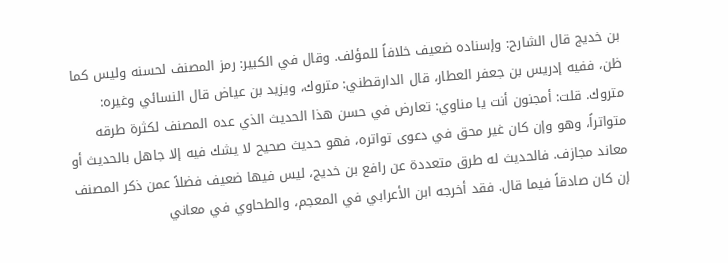بن خديج قال الشارح: وإسناده ضعيف خلافاً للمؤلف. وقال في الكبير: رمز المصنف لحسنه وليس كما ظن، ففيه إدريس بن جعفر العطار، قال الدارقطني: متروك، ويزيد بن عياض قال النسائي وغيره: متروك. قلت: أمجنون أنت يا مناوي: تعارض في حسن هذا الحديث الذي عده المصنف لكثرة طرقه متواتراً، وهو وإن كان غير محق في دعوى تواتره، فهو حديث صحيح لا يشك فيه إلا جاهل بالحديث أو معاند مجازف. فالحديث له طرق متعددة عن رافع بن خديج، ليس فيها ضعيف فضلاً عمن ذكر المصنف إن كان صادقاً فيما قال. فقد أخرجه ابن الأعرابي في المعجم، والطحاوي في معاني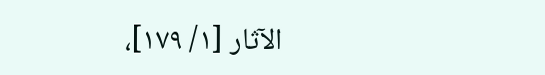الآثار [١/ ١٧٩]،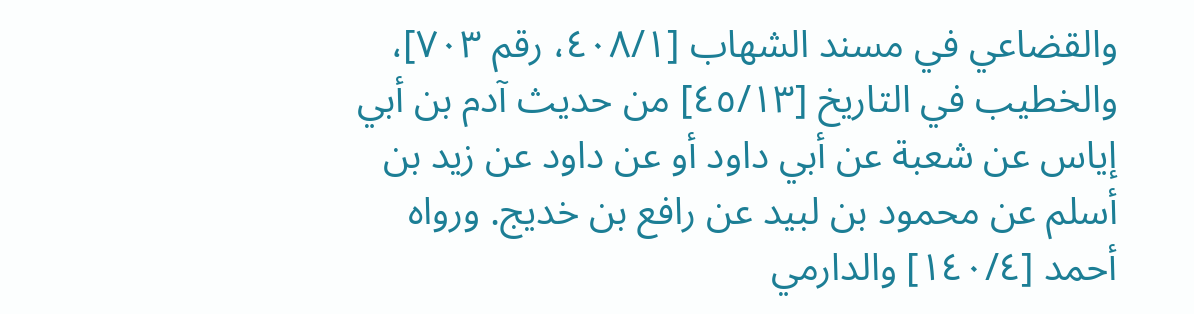والقضاعي في مسند الشهاب [٤٠٨/١، رقم ٧٠٣]، والخطيب في التاريخ [٤٥/١٣] من حديث آدم بن أبي إياس عن شعبة عن أبي داود أو عن داود عن زيد بن أسلم عن محمود بن لبيد عن رافع بن خديج. ورواه أحمد [١٤٠/٤] والدارمي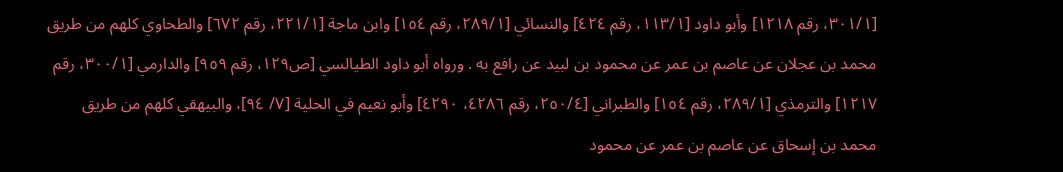[٣٠١/١، رقم ١٢١٨] وأبو داود [١١٣/١، رقم ٤٢٤] والنسائي [٢٨٩/١، رقم ١٥٤] وابن ماجة [٢٢١/١، رقم ٦٧٢] والطحاوي كلهم من طريق محمد بن عجلان عن عاصم بن عمر عن محمود بن لبيد عن رافع به . ورواه أبو داود الطيالسي [ص١٢٩، رقم ٩٥٩] والدارمي [٣٠٠/١، رقم ١٢١٧] والترمذي [٢٨٩/١، رقم ١٥٤] والطبراني [٢٥٠/٤، رقم ٤٢٨٦، ٤٢٩٠] وأبو نعيم في الحلية [٧/ ٩٤]، والبيهقي كلهم من طريق محمد بن إسحاق عن عاصم بن عمر عن محمود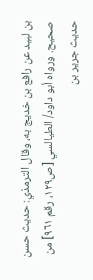بن لبيد عن رافع بن خديج به، وقال الترمذي: حديث حسن صحيح. ورواه أبو داود/ الطيالسي [ص١٢٩، رقم ٩٦١] من حديث جرير بن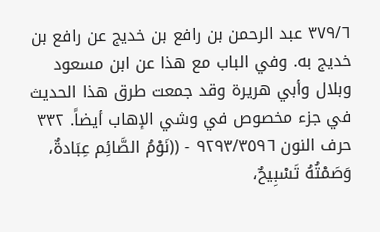٣٧٩/٦ عبد الرحمن بن رافع بن خديج عن رافع بن خديج به. وفي الباب مع هذا عن ابن مسعود وبلال وأبي هريرة وقد جمعت طرق هذا الحديث في جزء مخصوص في وشي الإهاب أيضاً. ٣٣٢ حرف النون ٩٢٩٣/٣٥٩٦ - ((نَوْمُ الصَّائِم عِبَادةٌ، وَصَمْتُهُ تَسْبِيحٌ،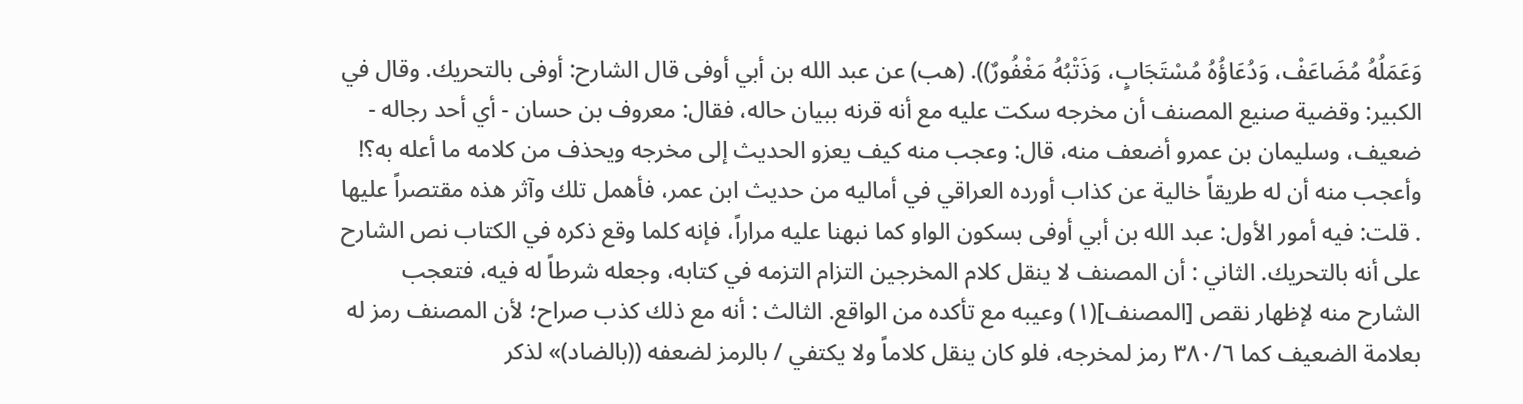وَعَمَلُهُ مُضَاعَفْ، وَدُعَاؤُهُ مُسْتَجَابٍ، وَذَتْبُهُ مَغْفُورٌ)). (هب) عن عبد الله بن أبي أوفى قال الشارح: أوفى بالتحريك. وقال في الكبير: وقضية صنيع المصنف أن مخرجه سكت عليه مع أنه قرنه ببيان حاله، فقال: معروف بن حسان - أي أحد رجاله - ضعيف، وسليمان بن عمرو أضعف منه، قال: وعجب منه کیف یعزو الحديث إلى مخرجه ويحذف من كلامه ما أعله به؟! وأعجب منه أن له طريقاً خالية عن كذاب أورده العراقي في أماليه من حديث ابن عمر، فأهمل تلك وآثر هذه مقتصراً عليها . قلت: فيه أمور الأول: عبد الله بن أبي أوفى بسكون الواو كما نبهنا عليه مراراً، فإنه كلما وقع ذكره في الكتاب نص الشارح على أنه بالتحريك. الثاني : أن المصنف لا ينقل كلام المخرجين التزام التزمه في كتابه، وجعله شرطاً له فيه، فتعجب الشارح منه لإظهار نقص [المصنف](١) وعيبه مع تأكده من الواقع. الثالث : أنه مع ذلك كذب صراح؛ لأن المصنف رمز له بعلامة الضعيف كما ٣٨٠/٦ رمز لمخرجه، فلو كان ينقل كلاماً ولا يكتفي / بالرمز لضعفه ((بالضاد)» لذكر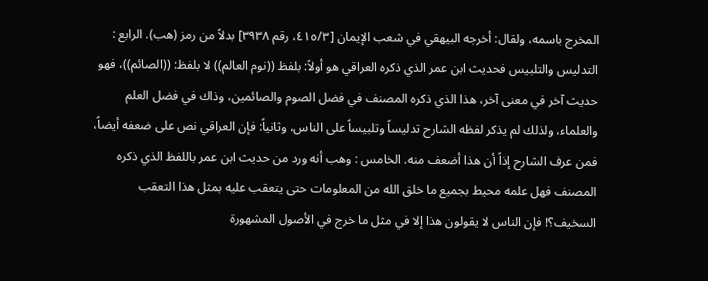المخرج باسمه، ولقال: أخرجه البيهقي في شعب الإيمان [٤١٥/٣، رقم ٣٩٣٨] بدلاً من رمز (هب). الرابع : التدليس والتلبيس فحديث ابن عمر الذي ذكره العراقي هو أولاً: بلفظ ((نوم العالم)) لا بلفظ: ((الصائم))، فهو حديث آخر في معنى آخر، هذا الذي ذكره المصنف في فضل الصوم والصائمين، وذاك في فضل العلم والعلماء، ولذلك لم يذكر لفظه الشارح تدليساً وتلبيساً على الناس، وثانياً: فإن العراقي نص على ضعفه أيضاً، فمن عرف الشارح إذاً أن هذا أضعف منه. الخامس : وهب أنه ورد من حديث ابن عمر باللفظ الذي ذكره المصنف فهل علمه محيط بجميع ما خلق الله من المعلومات حتى يتعقب عليه بمثل هذا التعقب السخيف؟! فإن الناس لا يقولون هذا إلا في مثل ما خرج في الأصول المشهورة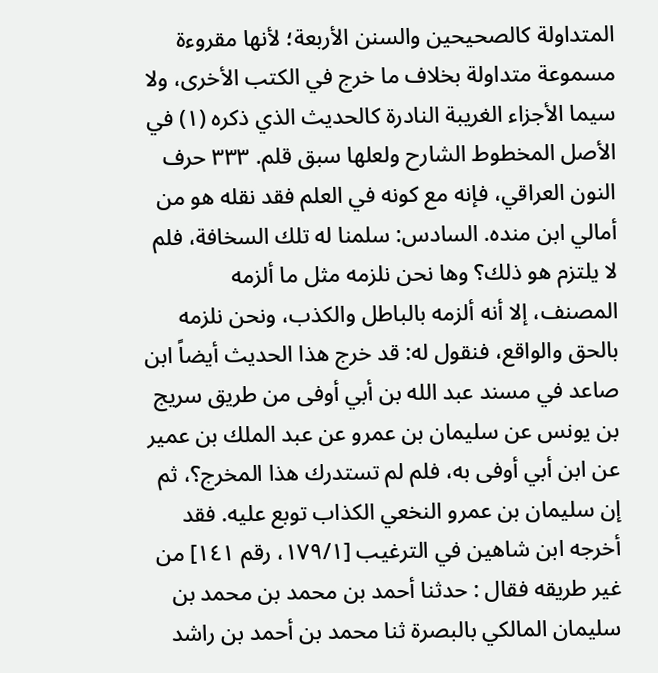المتداولة كالصحيحين والسنن الأربعة؛ لأنها مقروءة مسموعة متداولة بخلاف ما خرج في الكتب الأخرى، ولا سيما الأجزاء الغريبة النادرة كالحديث الذي ذكره (١) في الأصل المخطوط الشارح ولعلها سبق قلم. ٣٣٣ حرف النون العراقي، فإنه مع كونه في العلم فقد نقله هو من أمالي ابن منده. السادس: سلمنا له تلك السخافة، فلم لا يلتزم هو ذلك؟ وها نحن نلزمه مثل ما ألزمه المصنف، إلا أنه ألزمه بالباطل والكذب، ونحن نلزمه بالحق والواقع، فنقول له: قد خرج هذا الحديث أيضاً ابن صاعد في مسند عبد الله بن أبي أوفى من طريق سريج بن يونس عن سليمان بن عمرو عن عبد الملك بن عمير عن ابن أبي أوفى به، فلم لم تستدرك هذا المخرج؟، ثم إن سليمان بن عمرو النخعي الكذاب توبع عليه. فقد أخرجه ابن شاهين في الترغيب [١٧٩/١، رقم ١٤١] من غير طريقه فقال : حدثنا أحمد بن محمد بن محمد بن سليمان المالكي بالبصرة ثنا محمد بن أحمد بن راشد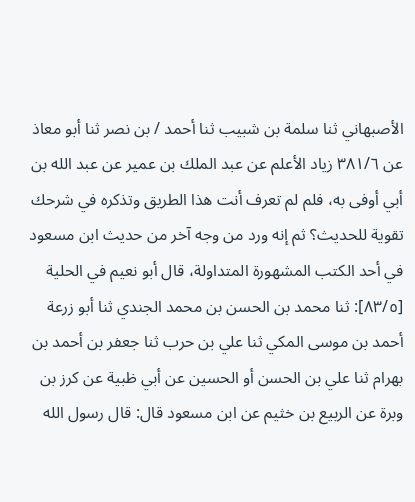الأصبهاني ثنا سلمة بن شبيب ثنا أحمد / بن نصر ثنا أبو معاذ عن ٣٨١/٦ زياد الأعلم عن عبد الملك بن عمير عن عبد الله بن أبي أوفى به، فلم لم تعرف أنت هذا الطريق وتذكره في شرحك تقوية للحديث؟ ثم إنه ورد من وجه آخر من حديث ابن مسعود في أحد الكتب المشهورة المتداولة، قال أبو نعيم في الحلية [٨٣/٥]: ثنا محمد بن الحسن بن محمد الجندي ثنا أبو زرعة أحمد بن موسى المكي ثنا علي بن حرب ثنا جعفر بن أحمد بن بهرام ثنا علي بن الحسن أو الحسين عن أبي ظبية عن كرز بن وبرة عن الربيع بن خثيم عن ابن مسعود قال: قال رسول الله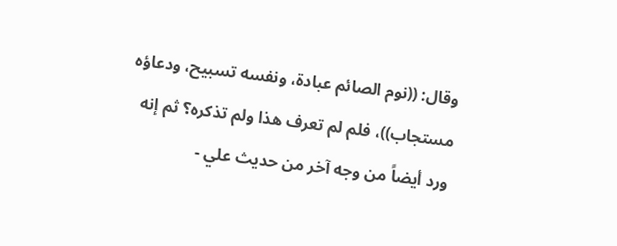وقال: ((نوم الصائم عبادة، ونفسه تسبيح، ودعاؤه مستجاب))، فلم لم تعرف هذا ولم تذکره؟ ثم إنه ورد أيضاً من وجه آخر من حديث علي -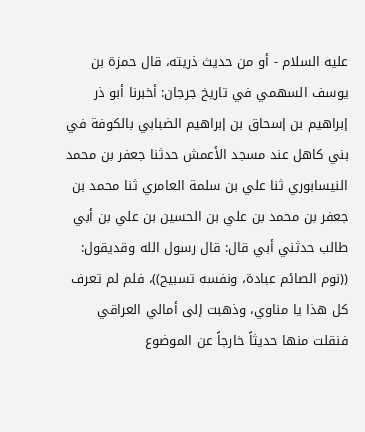عليه السلام - أو من حديث ذريته، قال حمزة بن يوسف السهمي في تاريخ جرجان: أخبرنا أبو ذر إبراهيم بن إسحاق بن إبراهيم الضبابي بالكوفة في بني كاهل عند مسجد الأعمش حدثنا جعفر بن محمد النيسابوري ثنا علي بن سلمة العامري ثنا محمد بن جعفر بن محمد بن علي بن الحسين بن علي بن أبي طالب حدثني أبي قال: قال رسول الله وقديقول: ((نوم الصائم عبادة، ونفسه تسبيح))، فلم لم تعرف كل هذا يا مناوي، وذهبت إلى أمالي العراقي فنقلت منها حديثاً خارجاً عن الموضوع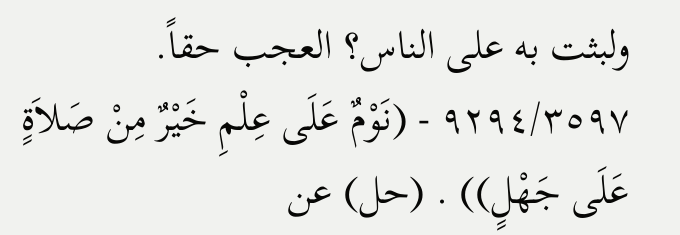ولبثت به على الناس؟ العجب حقاً. ٩٢٩٤/٣٥٩٧ - (نَوْمٌ عَلَى عِلْمِ خَيْرٌ مِنْ صَلاَةٍ عَلَى جَهْلٍ)) . (حل) عن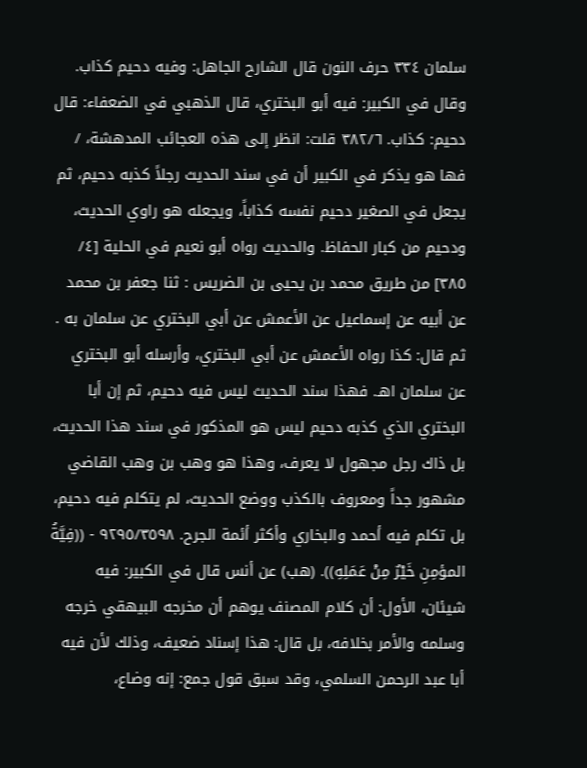سلمان ٣٣٤ حرف النون قال الشارح الجاهل: وفيه دحيم كذاب. وقال في الكبير: فيه أبو البختري، قال الذهبي في الضعفاء: قال دحيم: كذاب. ٣٨٢/٦ قلت: انظر إلى هذه العجائب المدهشة، / فها هو يذكر في الكبير أن في سند الحديث رجلاً كذبه دحيم، ثم يجعل في الصغير دحيم نفسه كذاباً، ويجعله هو راوي الحديث، ودحيم من كبار الحفاظ. والحديث رواه أبو نعيم في الحلية [٤/ ٣٨٥] من طريق محمد بن يحيى بن الضريس : ثنا جعفر بن محمد عن أبيه عن إسماعيل عن الأعمش عن أبي البختري عن سلمان به . ثم قال: كذا رواه الأعمش عن أبي البختري، وأرسله أبو البختري عن سلمان اهـ. فهذا سند الحدیث ليس فيه دحیم، ثم إن أبا البختري الذي کذبه دحیم لیس هو المذكور في سند هذا الحديث، بل ذاك رجل مجهول لا يعرف، وهذا هو وهب بن وهب القاضي مشهور جداً ومعروف بالكذب ووضع الحديث، لم يتكلم فيه دحيم، بل تكلم فيه أحمد والبخاري وأكثر أئمة الجرح. ٩٢٩٥/٣٥٩٨ - ((فِيَّةُ المؤمِنِ خَيْرٌ مِنْ عَمَلِهِ)). (هب) عن أنس قال في الكبير: فيه شيئان، الأول: أن كلام المصنف يوهم أن مخرجه البيهقي خرجه وسلمه والأمر بخلافه، بل قال: هذا إسناد ضعيف، وذلك لأن فيه أبا عبد الرحمن السلمي، وقد سبق قول جمع: إنه وضاع،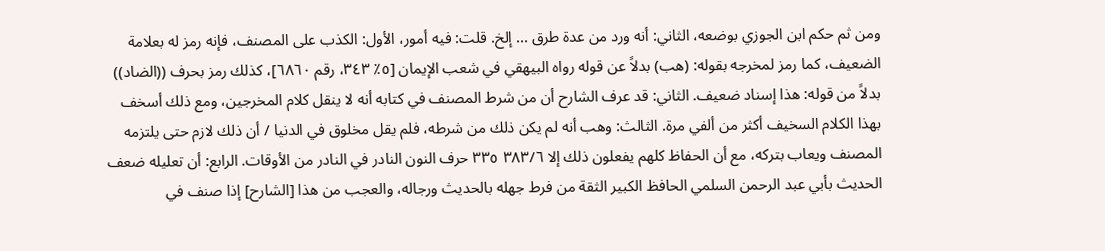ومن ثم حكم ابن الجوزي بوضعه، الثاني: أنه ورد من عدة طرق ... إلخ. قلت: فيه أمور، الأول: الكذب على المصنف، فإنه رمز له بعلامة الضعيف، كما رمز لمخرجه بقوله: (هب) بدلاً عن قوله رواه البيهقي في شعب الإيمان [٥٪ ٣٤٣، رقم ٦٨٦٠]، كذلك رمز بحرف ((الضاد)) بدلاً من قوله: هذا إسناد ضعيف. الثاني: قد عرف الشارح أن من شرط المصنف في كتابه أنه لا ينقل كلام المخرجين، ومع ذلك أسخف بهذا الكلام السخيف أكثر من ألفي مرة. الثالث: وهب أنه لم يكن ذلك من شرطه، فلم يقل مخلوق في الدنيا / أن ذلك لازم حتى يلتزمه المصنف ويعاب بتركه، مع أن الحفاظ كلهم يفعلون ذلك إلا ٣٨٣/٦ ٣٣٥ حرف النون النادر في النادر من الأوقات. الرابع: أن تعليله ضعف الحديث بأبي عبد الرحمن السلمي الحافظ الكبير الثقة من فرط جهله بالحديث ورجاله، والعجب من هذا [الشارح] إذا صنف في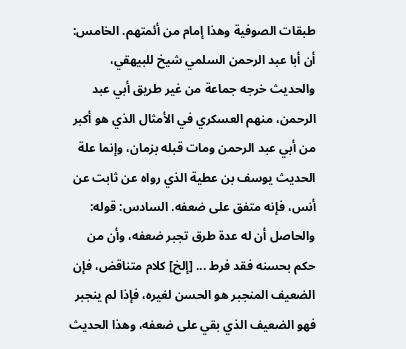طبقات الصوفية وهذا إمام من أئمتهم. الخامس: أن أبا عبد الرحمن السلمي شيخ للبيهقي، والحديث خرجه جماعة من غير طريق أبي عبد الرحمن، منهم العسكري في الأمثال الذي هو أكبر من أبي عبد الرحمن ومات قبله بزمان، وإنما علة الحديث يوسف بن عطية الذي رواه عن ثابت عن أنس، فإنه متفق على ضعفه. السادس: قوله: والحاصل أن له عدة طرق تجبر ضعفه، وأن من حكم بحسنه فقد فرط ... [إلخ] كلام متناقض، فإن الضعيف المنجبر هو الحسن لغيره، فإذا لم ينجبر فهو الضعيف الذي بقي على ضعفه، وهذا الحديث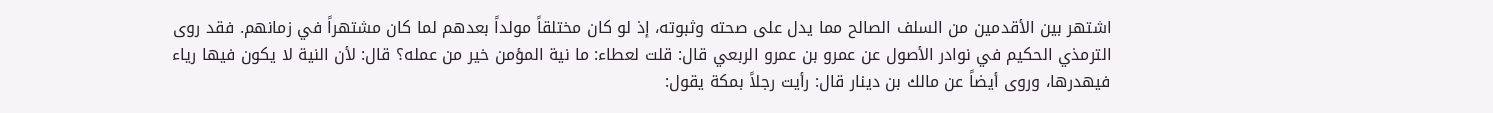اشتهر بين الأقدمين من السلف الصالح مما يدل على صحته وثبوته، إذ لو كان مختلقاً مولداً بعدهم لما كان مشتهراً في زمانهم. فقد روى الترمذي الحكيم في نوادر الأصول عن عمرو بن عمرو الربعي قال: قلت لعطاء: ما نية المؤمن خير من عمله؟ قال: لأن النية لا يكون فيها رياء فيهدرها، وروى أيضاً عن مالك بن دينار قال: رأيت رجلاً بمكة يقول: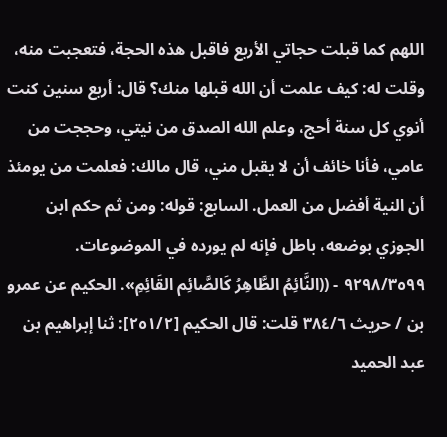اللهم كما قبلت حجاتي الأربع فاقبل هذه الحجة، فتعجبت منه، وقلت له: كيف علمت أن الله قبلها منك؟ قال: أربع سنين كنت أنوي كل سنة أحج، وعلم الله الصدق من نيتي، وحججت من عامي، فأنا خائف أن لا يقبل مني، قال مالك: فعلمت من يومئذ أن النية أفضل من العمل. السابع: قوله: ومن ثم حكم ابن الجوزي بوضعه، باطل فإنه لم يورده في الموضوعات. ٩٢٩٨/٣٥٩٩ - ((النَّائِمُ الطَّاهِرُ كَالصَّائِم القَائِمِ». الحكيم عن عمرو بن / حريث ٣٨٤/٦ قلت: قال الحكيم [٢٥١/٢]: ثنا إبراهيم بن عبد الحميد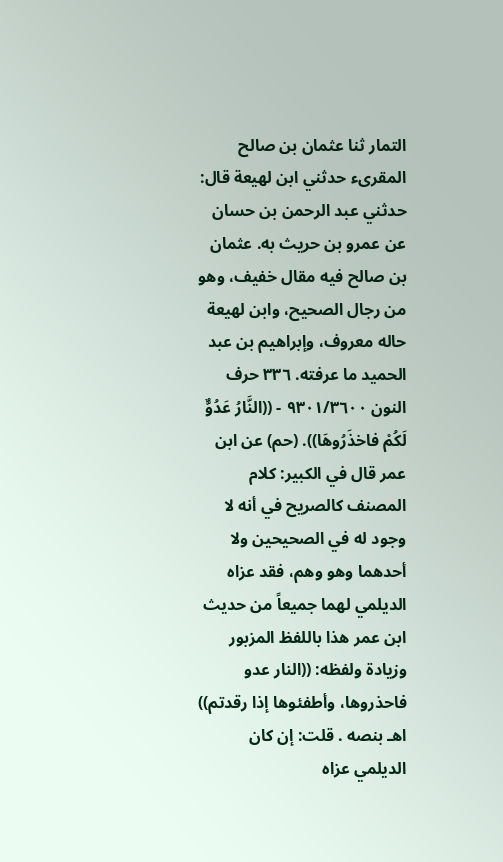التمار ثنا عثمان بن صالح المقرىء حدثني ابن لهيعة قال: حدثني عبد الرحمن بن حسان عن عمرو بن حريث به. عثمان بن صالح فيه مقال خفيف، وهو من رجال الصحيح، وابن لهيعة حاله معروف، وإبراهيم بن عبد الحميد ما عرفته. ٣٣٦ حرف النون ٩٣٠١/٣٦٠٠ - ((النَّارُ عَدُوٌّ لَكُمْ فاخذَرُوهَا)). (حم) عن ابن عمر قال في الكبير: كلام المصنف كالصريح في أنه لا وجود له في الصحيحين ولا أحدهما وهو وهم، فقد عزاه الديلمي لهما جميعاً من حديث ابن عمر هذا باللفظ المزبور وزيادة ولفظه: ((النار عدو فاحذروها، وأطفئوها إذا رقدتم)) اهـ بنصه . قلت: إن كان الديلمي عزاه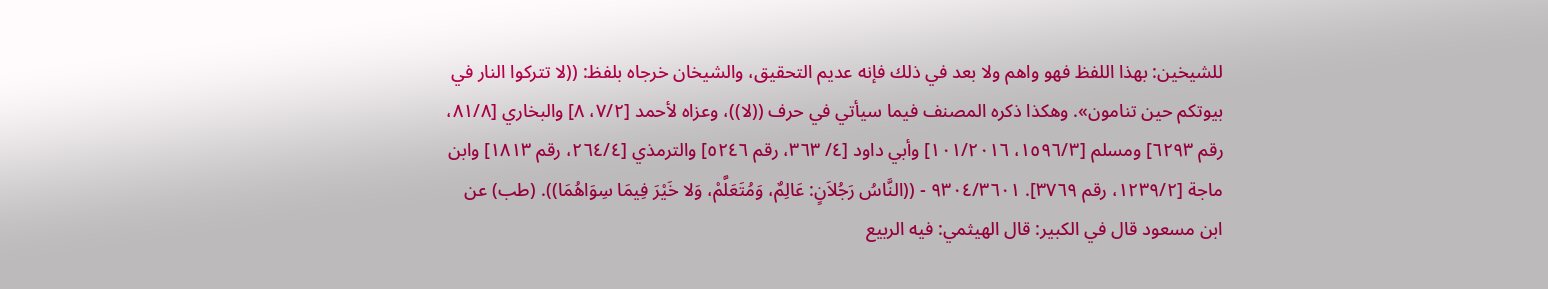للشيخين: بهذا اللفظ فهو واهم ولا بعد في ذلك فإنه عديم التحقيق، والشيخان خرجاه بلفظ: ((لا تتركوا النار في بيوتكم حين تنامون». وهكذا ذكره المصنف فيما سيأتي في حرف ((لا))، وعزاه لأحمد [٧/٢، ٨] والبخاري [٨١/٨، رقم ٦٢٩٣] ومسلم [١٥٩٦/٣، ١٠١/٢٠١٦] وأبي داود [٤/ ٣٦٣، رقم ٥٢٤٦] والترمذي [٢٦٤/٤، رقم ١٨١٣] وابن ماجة [١٢٣٩/٢، رقم ٣٧٦٩]. ٩٣٠٤/٣٦٠١ - ((النَّاسُ رَجُلاَنٍ: عَالِمٌ، وَمُتَعَلَّمْ، وَلا خَيْرَ فِيمَا سِوَاهُمَا)). (طب) عن ابن مسعود قال في الكبير: قال الهيثمي: فيه الربيع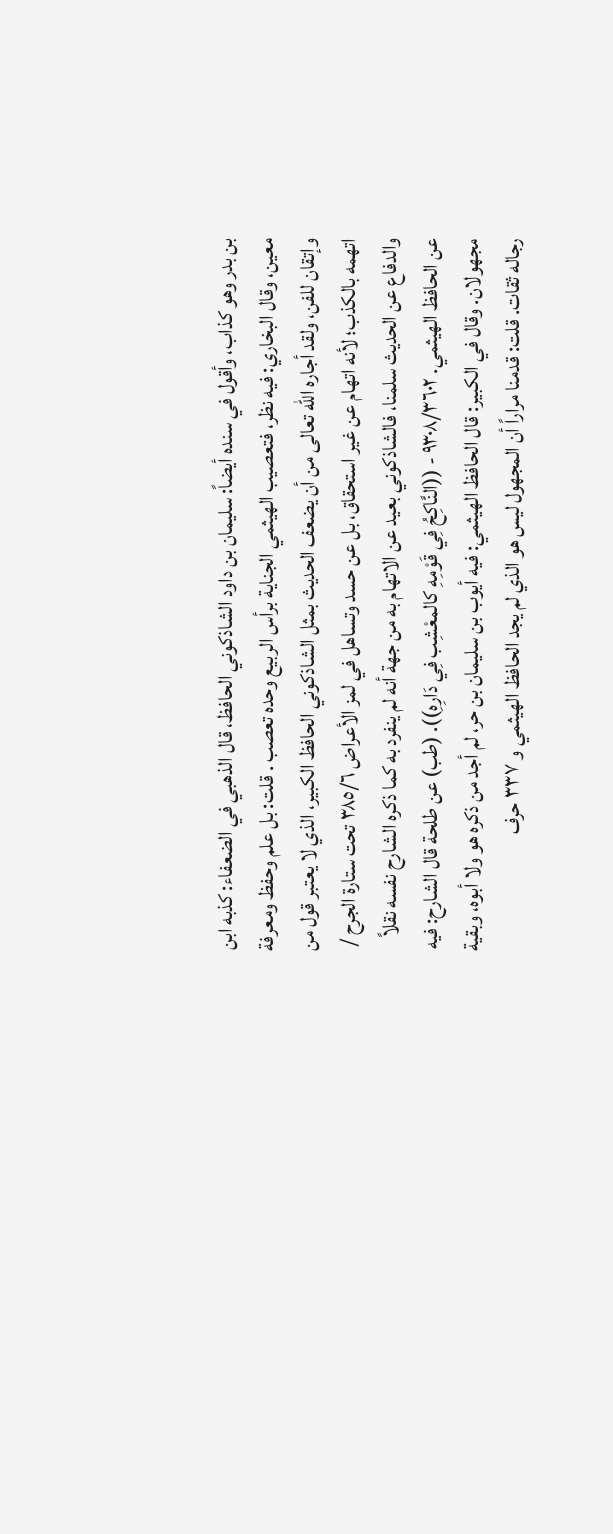بن بدر وهو كذاب، وأقول في سنده أيضاً: سليمان بن داود الشاذكوني الحافظ، قال الذهبي في الضعفاء: كذبه ابن معين، وقال البخاري: فيه نظر، فتعصيب الهيثمي الجناية برأس الربيع وحده تعصب . قلت: بل علم وحفظ ومعرفة وإتقان للفن، ولقد أجاره الله تعالى من أن يضعف الحديث بمثل الشاذكوني الحافظ الكبير، الذي لا يعتبر قول من اتهمه بالكذب؛ لأنه اتهام عن غير استحقاق، بل عن حسد وتساهل في لمز الأعراض ٣٨٥/٦ تحت ستارة الجرح / والدفاع عن الحديث سلمنا، فالشاذكوني بعيد عن الاتهام به من جهة أنه لم ينفرد به كما ذكره الشارح نفسه نقلاً عن الحافظ الهيثمي. ٩٣٠٨/٣٦٠٢ - ((النَّاكِحُ فِي قَوْمِهِ كالمعْشِب فِي دَارِهِ)). (طب) عن طلحة قال الشارح: فيه مجهولان. وقال في الكبير: قال الحافظ الهيثمي: فيه أيوب بن سليمان بن حر، لم أجد من ذكره هو ولا أبوه، وبقية رجاله ثقات. قلت: قدمنا مراراً أن المجهول ليس هو الذي لم يجد الحافظ الهيثمي و ٣٣٧ حرف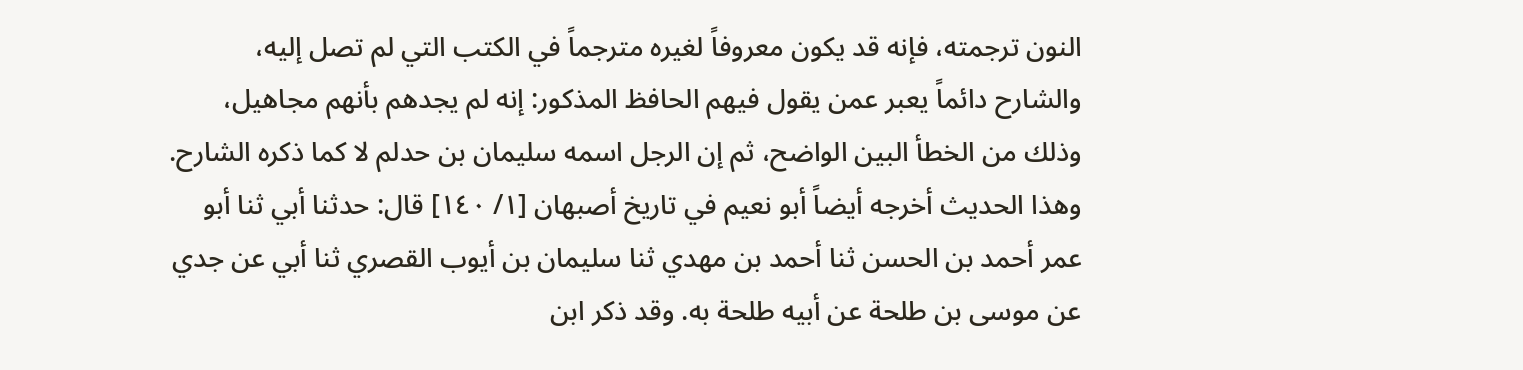النون ترجمته، فإنه قد يكون معروفاً لغيره مترجماً في الكتب التي لم تصل إليه، والشارح دائماً يعبر عمن يقول فيهم الحافظ المذكور: إنه لم يجدهم بأنهم مجاهيل، وذلك من الخطأ البين الواضح، ثم إن الرجل اسمه سليمان بن حدلم لا كما ذكره الشارح. وهذا الحديث أخرجه أيضاً أبو نعيم في تاريخ أصبهان [١/ ١٤٠] قال: حدثنا أبي ثنا أبو عمر أحمد بن الحسن ثنا أحمد بن مهدي ثنا سليمان بن أيوب القصري ثنا أبي عن جدي عن موسى بن طلحة عن أبيه طلحة به. وقد ذكر ابن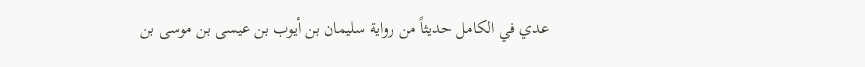عدي في الكامل حديثاً من رواية سليمان بن أيوب بن عيسى بن موسى بن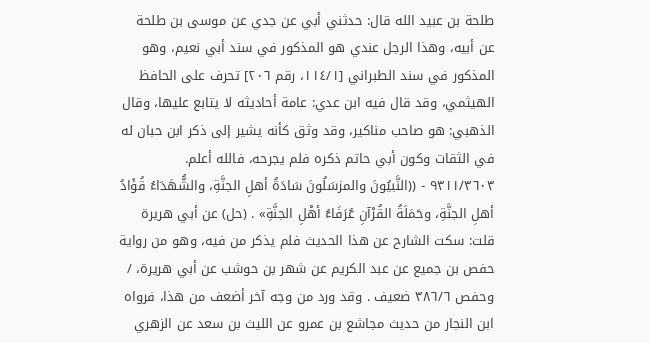طلحة بن عبيد الله قال: حدثني أبي عن جدي عن موسى بن طلحة عن أبيه، وهذا الرجل عندي هو المذكور في سند أبي نعيم، وهو المذكور في سند الطبراني [١١٤/١، رقم ٢٠٦] تحرف على الحافظ الهيثمي، وقد قال فيه ابن عدي: عامة أحاديثه لا يتابع عليها، وقال الذهبي: هو صاحب مناكير، وقد وثق كأنه يشير إلى ذكر ابن حبان له في الثقات وكون أبي حاتم ذكره فلم يجرحه، فالله أعلم. ٩٣١١/٣٦٠٣ - ((النَّبيُونَ والمزسَلُونَ سَادَةُ أهلِ الجنَّةِ، والشُّهَدَاءُ قُؤَادُ أهلِ الجنَّةِ، وحَمَلَةُ القُرْآنِ عُرَفَاءُ أهْلِ الجنَّةِ» . (حل) عن أبي هريرة قلت: سكت الشارح عن هذا الحديث فلم يذكر من فيه، وهو من رواية حفص بن جميع عن عبد الكريم عن شهر بن حوشب عن أبي هريرة، / وحفص ٣٨٦/٦ ضعيف . وقد ورد من وجه آخر أضعف من هذا، فرواه ابن النجار من حديث مجاشع بن عمرو عن الليث بن سعد عن الزهري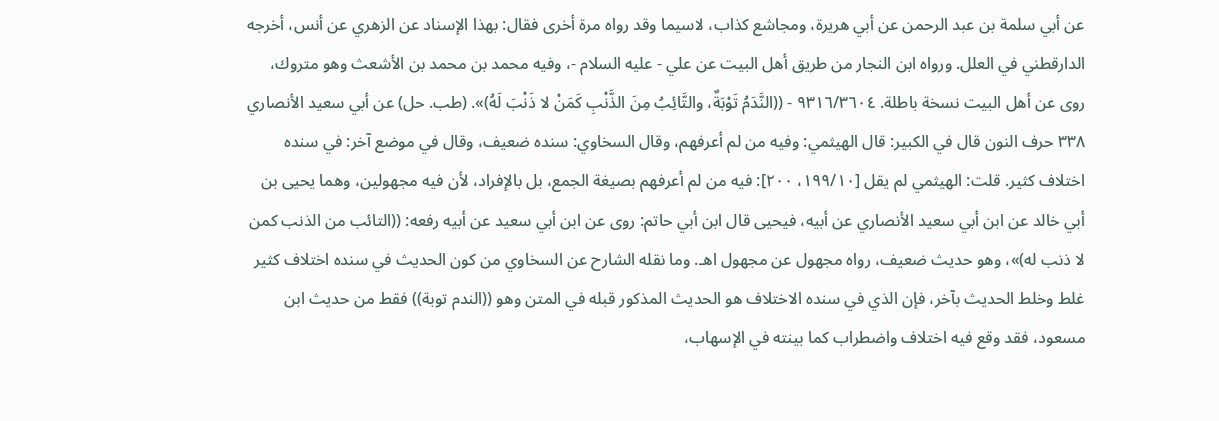عن أبي سلمة بن عبد الرحمن عن أبي هريرة، ومجاشع كذاب، لاسيما وقد رواه مرة أخرى فقال: بهذا الإسناد عن الزهري عن أنس، أخرجه الدارقطني في العلل. ورواه ابن النجار من طريق أهل البيت عن علي - عليه السلام -، وفيه محمد بن محمد بن الأشعث وهو متروك، روى عن أهل البيت نسخة باطلة. ٩٣١٦/٣٦٠٤ - ((النَّدَمُ تَوْبَةٌ، والتَّائِبُ مِنَ الذَّنْبِ كَمَنْ لا ذَنْبَ لَهُ)». (طب. حل) عن أبي سعيد الأنصاري ٣٣٨ حرف النون قال في الكبير: قال الهيثمي: وفيه من لم أعرفهم، وقال السخاوي: سنده ضعيف، وقال في موضع آخر: في سنده اختلاف كثير. قلت: الهيثمي لم يقل [١٩٩/١٠، ٢٠٠]: فيه من لم أعرفهم بصيغة الجمع، بل بالإفراد، لأن فيه مجهولين، وهما يحيى بن أبي خالد عن ابن أبي سعيد الأنصاري عن أبيه، فيحيى قال ابن أبي حاتم: روى عن ابن أبي سعيد عن أبيه رفعه: ((التائب من الذنب كمن لا ذنب له)»، وهو حديث ضعيف، رواه مجهول عن مجهول اهـ. وما نقله الشارح عن السخاوي من كون الحديث في سنده اختلاف كثير غلط وخلط الحديث بآخر، فإن الذي في سنده الاختلاف هو الحديث المذكور قبله في المتن وهو ((الندم توبة)) فقط من حديث ابن مسعود، فقد وقع فيه اختلاف واضطراب كما بينته في الإسهاب،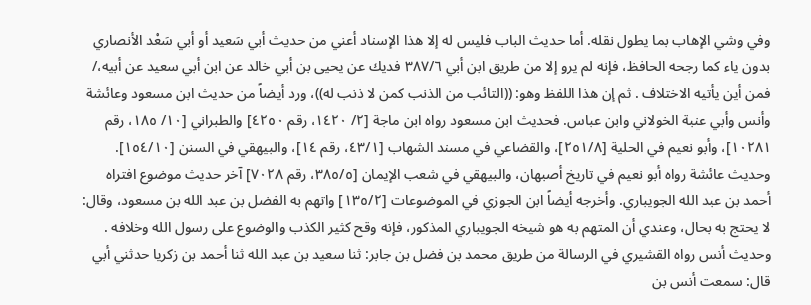وفي وشي الإهاب بما يطول نقله. أما حديث الباب فليس له إلا هذا الإسناد أعني من حديث أبي سَعيد أو أبي سَعْد الأنصاري بدون ياء كما رجحه الحافظ، فإنه لم يرو إلا من طريق ابن أبي ٣٨٧/٦ فديك عن يحيى بن أبي خالد عن ابن أبي سعيد عن أبيه،/ فمن أين يأتيه الاختلاف . ثم إن هذا اللفظ وهو: ((التائب من الذنب كمن لا ذنب له))، ورد أيضاً من حديث ابن مسعود وعائشة وأنس وأبي عنبة الخولاني وابن عباس. فحديث ابن مسعود رواه ابن ماجة [٢/ ١٤٢٠، رقم ٤٢٥٠] والطبراني [١٠/ ١٨٥، رقم ١٠٢٨١]، وأبو نعيم في الحلية [٢٥١/٨]، والقضاعي في مسند الشهاب [٤٣/١، رقم ١٤]، والبيهقي في السنن [١٥٤/١٠]. وحديث عائشة رواه أبو نعيم في تاريخ أصبهان، والبيهقي في شعب الإيمان [٣٨٥/٥، رقم ٧٠٢٨] آخر حديث موضوع افتراه أحمد بن عبد الله الجويباري. وأخرجه أيضاً ابن الجوزي في الموضوعات [١٣٥/٢] واتهم به الفضل بن عبد الله بن مسعود، وقال: لا يحتج به بحال، وعندي أن المتهم به هو شيخه الجويباري المذكور، فإنه وقح كثير الكذب والوضوع على رسول الله وخلافه . وحديث أنس رواه القشيري في الرسالة من طريق محمد بن فضل بن جابر: ثنا سعيد بن عبد الله ثنا أحمد بن زكريا حدثني أبي قال: سمعت أنس بن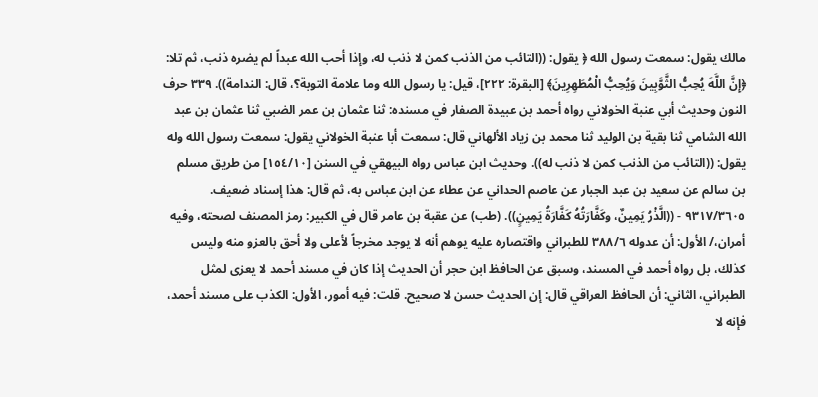مالك يقول: سمعت رسول الله ﴿ يقول: ((التائب من الذنب كمن لا ذنب له، وإذا أحب الله عبداً لم يضره ذنب، ثم تلا: ﴿إِنَّ اللَّهَ يُحِبُّ الثَّوَّبِينَ وَيُحِبُّ الْمُطَهِرِينَ﴾ [البقرة: ٢٢٢]، قيل: يا رسول الله وما علامة التوبة؟، قال: الندامة)). ٣٣٩ حرف النون وحديث أبي عنبة الخولاني رواه أحمد بن عبيدة الصفار في مسنده: ثنا عثمان بن عمر الضبي ثنا عثمان بن عبد الله الشامي ثنا بقية بن الوليد ثنا محمد بن زياد الألهاني قال: سمعت أبا عنبة الخولاني يقول: سمعت رسول الله وله يقول: ((التائب من الذنب كمن لا ذنب له)). وحديث ابن عباس رواه البيهقي في السنن [١٥٤/١٠] من طريق مسلم بن سالم عن سعيد بن عبد الجبار عن عاصم الحداني عن عطاء عن ابن عباس به، ثم قال: هذا إسناد ضعيف. ٩٣١٧/٣٦٠٥ - ((الَّذْرُ يَمِينٌ، وكَفَّارَتُهُ كَفَّارَةُ يَمِينٍ)). (طب) عن عقبة بن عامر قال في الكبير: رمز المصنف لصحته، وفيه أمران،/ الأول: أن عدوله ٣٨٨/٦ للطبراني واقتصاره عليه يوهم أنه لا يوجد مخرجاً لأعلى ولا أحق بالعزو منه وليس كذلك، بل رواه أحمد في المسند، وسبق عن الحافظ ابن حجر أن الحديث إذا كان في مسند أحمد لا يعزى لمثل الطبراني، الثاني: أن الحافظ العراقي قال: إن الحدیث حسن لا صحيح. قلت: فيه أمور، الأول: الكذب على مسند أحمد، فإنه لا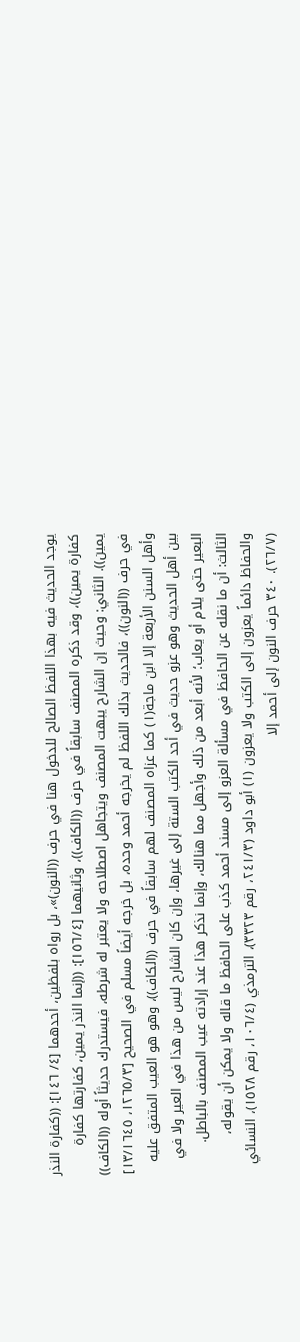يوجد الحديث فيه بهذا اللفظ الصالح للدخول هنا في حرف ((النون)»، بل رواه بلفظين، أحدهما [٤/ ١٤٦]: ((كفارة النذر كفارة يمين))، وقد ذكره المصنف سابقاً في حرف ((الكاف))، وثانيهما [١٥٦/٤]: ((إنما النذر يمين، كفارتها كفارة يمين)). الثاني: وحيث إن الشارح يبهت المصنف ويتجاهل اصطلاحه ولا يعتبر له شرطه، فيستدرك حديثاً أوله ((الكاف)) في حرف ((النون))، فالحديث بذلك اللفظ لم يخرجه أحمد وحده، بل خرجه أيضاً مسلم في الصحيح [١٢٦٥/٣، ١٣/١٦٤٥] وأهل السنن الأربعة إلا ابن ماجة(١) كما عزاه المصنف لهم سابقاً في حرف ((الكاف))، وهو هو العيب المتفق عليه بين أهل الحديث وهو عزو حديث في أحد الكتب الستة إلى غيرها، وإن كان الشارح ليس من هذا في العير ولا في البعير حتى يلام أو يعاب؛ لأنه أبعد من ذلك وأجهل مما هنالك، وإنما نذكر هذا عند إرادته عيب المصنف بالباطل. الثالث: أن ما نقله عن الحافظ في مسألة العزو إلى مسند أحمد كذب على الحافظ ما قاله ولا يمكن أن يقوله، والحفاظ دائماً يعزون إلى الكتب ولا يعزون (١) أبو داود (٢٤١/٣، رقم ٣٣٢٣)، الترمذي (١٠٦/٤، رقم ١٥٢٨)، النسائي (٢٦/٧). ٣٤٠ حرف النون إلى أحمد إلا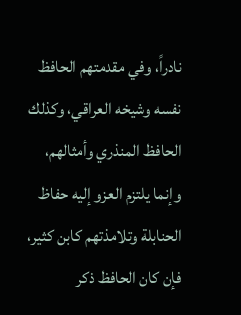نادراً، وفي مقدمتهم الحافظ نفسه وشيخه العراقي، وكذلك الحافظ المنذري وأمثالهم، وإنما يلتزم العزو إليه حفاظ الحنابلة وتلامذتهم كابن كثير، فإن كان الحافظ ذكر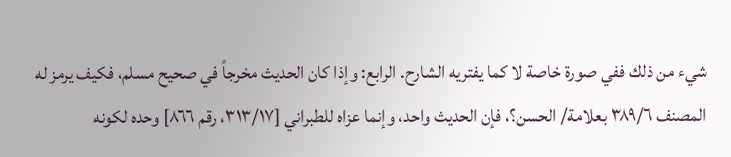شيء من ذلك ففي صورة خاصة لا كما يفتريه الشارح. الرابع: وإذا كان الحديث مخرجاً في صحيح مسلم، فكيف يرمز له المصنف ٣٨٩/٦ بعلامة/ الحسن؟، فإن الحديث واحد، وإنما عزاه للطبراني [٣١٣/١٧، رقم ٨٦٦] وحده لكونه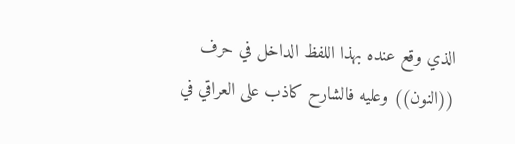الذي وقع عنده بهذا اللفظ الداخل في حرف ((النون)) وعليه فالشارح كاذب على العراقي في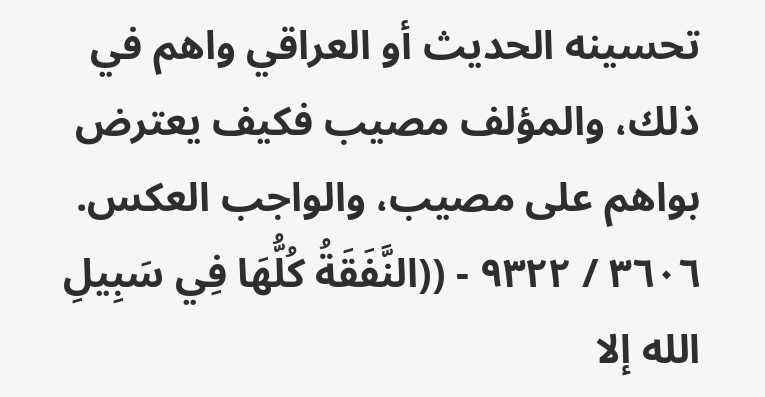تحسينه الحديث أو العراقي واهم في ذلك، والمؤلف مصيب فكيف يعترض بواهم على مصيب، والواجب العكس. ٣٦٠٦ / ٩٣٢٢ - ((النَّفَقَةُ كُلُّهَا فِي سَبِيلِ الله إلا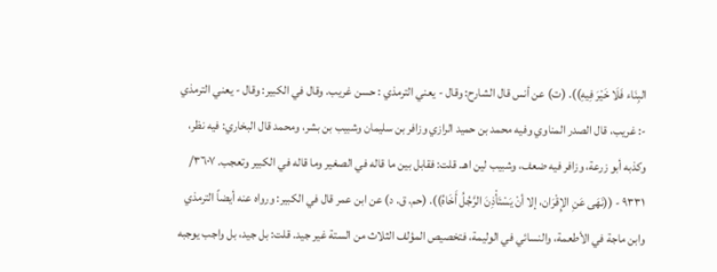البِنَاء فَلَا خَيْرَ فِيهِ)). (ت) عن أنس قال الشارح: وقال - يعني الترمذي : حسن غريب. وقال في الكبير: وقال - يعني الترمذي -: غريب، قال الصدر المناوي وفيه محمد بن حميد الرازي وزافر بن سليمان وشبيب بن بشر، ومحمد قال البخاري: فيه نظر، وكذبه أبو زرعة، وزافر فيه ضعف، وشبيب لين اهـ. قلت: فقابل بين ما قاله في الصغير وما قاله في الكبير وتعجب. ٣٦٠٧/ ٩٣٣١ - ((نَهَى عَنِ الإِقْرَان، إلا أنْ يَسْتَأْذِنَ الرَّجُلُ أَخَاهُ)). (حم. ق. د) عن ابن عمر قال في الكبير: ورواه عنه أيضاً الترمذي وابن ماجة في الأطعمة، والنسائي في الوليمة، فتخصيص المؤلف الثلاث من الستة غير جيد. قلت: بل جيد، بل واجب يوجبه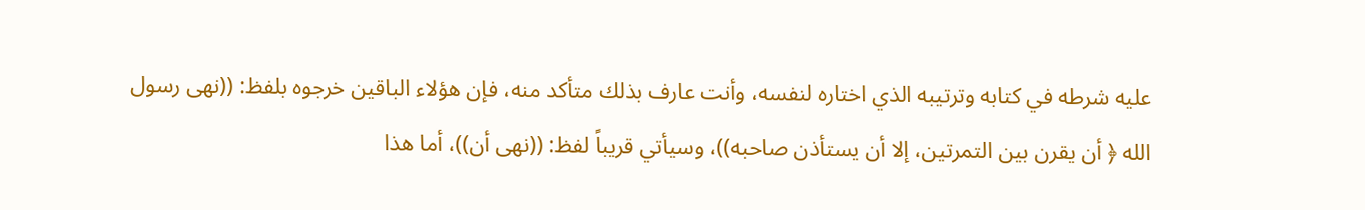عليه شرطه في كتابه وترتيبه الذي اختاره لنفسه، وأنت عارف بذلك متأكد منه، فإن هؤلاء الباقين خرجوه بلفظ: ((نهى رسول الله ﴿ أن يقرن بين التمرتين، إلا أن يستأذن صاحبه))، وسيأتي قريباً لفظ: ((نهى أن))، أما هذا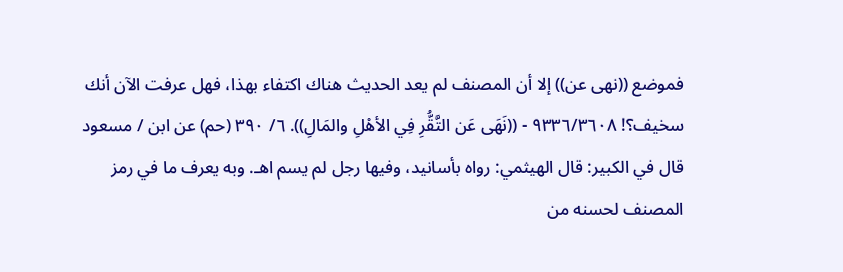فموضع ((نهى عن)) إلا أن المصنف لم يعد الحديث هناك اكتفاء بهذا، فهل عرفت الآن أنك سخيف؟! ٩٣٣٦/٣٦٠٨ - ((نَهَى عَن التَّقُّرِ فِي الأهْلِ والمَالِ)). ٦/ ٣٩٠ (حم) عن ابن / مسعود قال في الكبير: قال الهيثمي: رواه بأسانيد، وفيها رجل لم يسم اهـ. وبه يعرف ما في رمز المصنف لحسنه من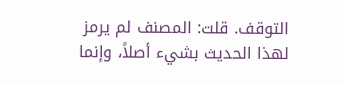التوقف. قلت: المصنف لم يرمز لهذا الحديث بشيء أصلاً، وإنما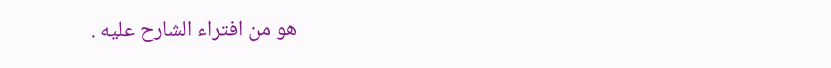هو من افتراء الشارح عليه .